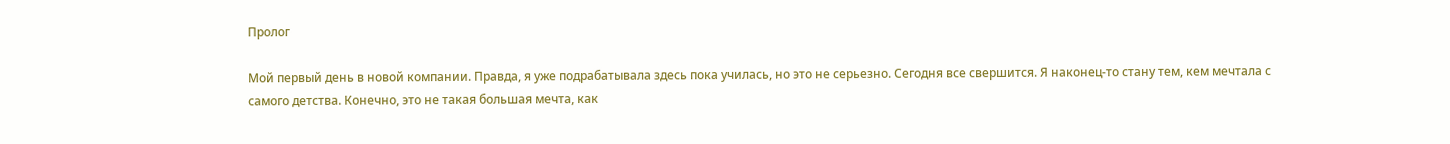Пролог

Мой первый день в новой компании. Правда, я уже подрабатывала здесь пока училась, но это не серьезно. Сегодня все свершится. Я наконец-то стану тем, кем мечтала с самого детства. Конечно, это не такая большая мечта, как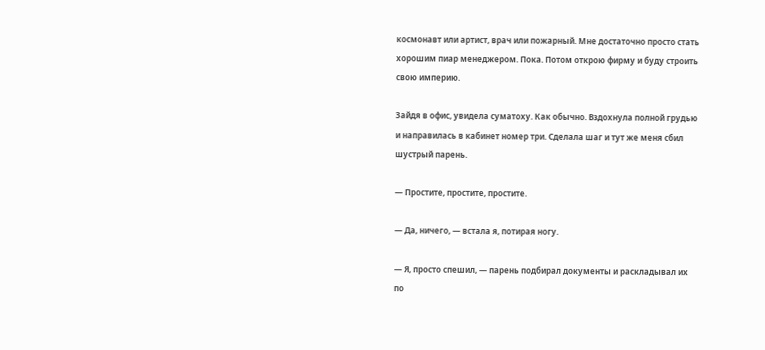космонавт или артист, врач или пожарный. Мне достаточно просто стать хорошим пиар менеджером. Пока. Потом открою фирму и буду строить свою империю.

Зайдя в офис, увидела суматоху. Как обычно. Вздохнула полной грудью и направилась в кабинет номер три. Сделала шаг и тут же меня сбил шустрый парень.

— Простите, простите, простите.

— Да, ничего, — встала я, потирая ногу.

— Я, просто спешил, — парень подбирал документы и раскладывал их по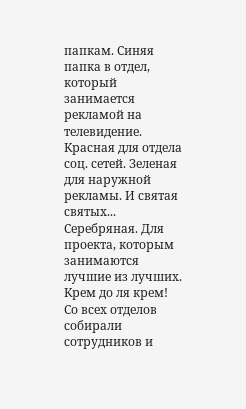папкам. Синяя папка в отдел, который занимается рекламой на телевидение. Красная для отдела соц. сетей. Зеленая для наружной рекламы. И святая святых... Серебряная. Для проекта, которым занимаются лучшие из лучших. Крем до ля крем! Со всех отделов собирали сотрудников и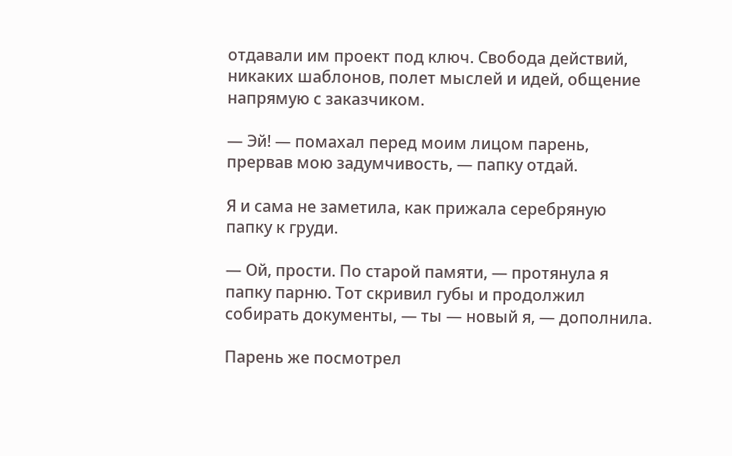отдавали им проект под ключ. Свобода действий, никаких шаблонов, полет мыслей и идей, общение напрямую с заказчиком.

— Эй! — помахал перед моим лицом парень, прервав мою задумчивость, — папку отдай.

Я и сама не заметила, как прижала серебряную папку к груди.

— Ой, прости. По старой памяти, — протянула я папку парню. Тот скривил губы и продолжил собирать документы, — ты — новый я, — дополнила.

Парень же посмотрел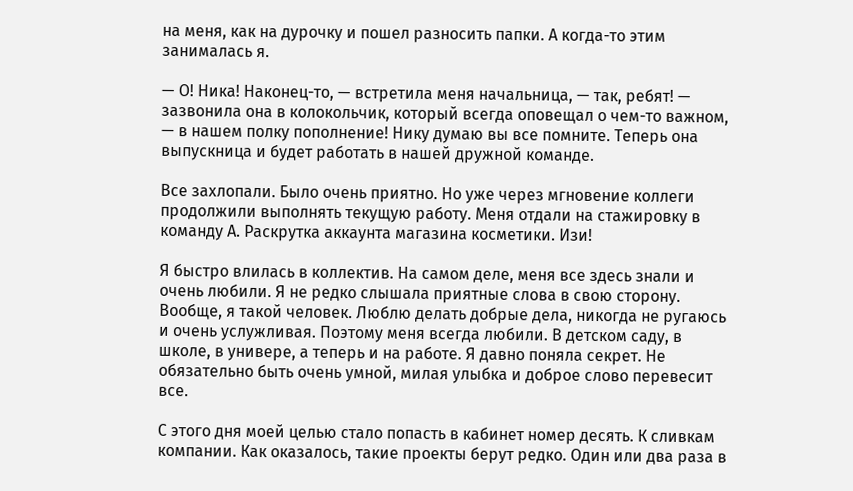на меня, как на дурочку и пошел разносить папки. А когда-то этим занималась я.

— О! Ника! Наконец-то, — встретила меня начальница, — так, ребят! — зазвонила она в колокольчик, который всегда оповещал о чем-то важном, — в нашем полку пополнение! Нику думаю вы все помните. Теперь она выпускница и будет работать в нашей дружной команде.

Все захлопали. Было очень приятно. Но уже через мгновение коллеги продолжили выполнять текущую работу. Меня отдали на стажировку в команду А. Раскрутка аккаунта магазина косметики. Изи!

Я быстро влилась в коллектив. На самом деле, меня все здесь знали и очень любили. Я не редко слышала приятные слова в свою сторону. Вообще, я такой человек. Люблю делать добрые дела, никогда не ругаюсь и очень услужливая. Поэтому меня всегда любили. В детском саду, в школе, в универе, а теперь и на работе. Я давно поняла секрет. Не обязательно быть очень умной, милая улыбка и доброе слово перевесит все.

С этого дня моей целью стало попасть в кабинет номер десять. К сливкам компании. Как оказалось, такие проекты берут редко. Один или два раза в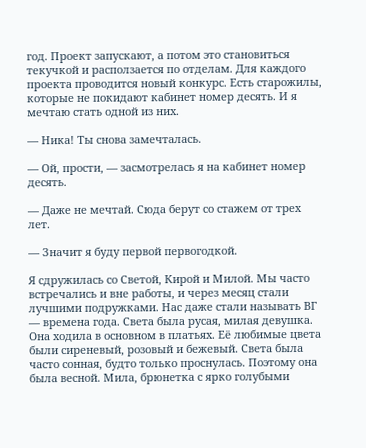год. Проект запускают, а потом это становиться текучкой и расползается по отделам. Для каждого проекта проводится новый конкурс. Есть старожилы, которые не покидают кабинет номер десять. И я мечтаю стать одной из них.

— Ника! Ты снова замечталась.

— Ой, прости, — засмотрелась я на кабинет номер десять.

— Даже не мечтай. Сюда берут со стажем от трех лет.

— Значит я буду первой первогодкой.

Я сдружилась со Светой, Кирой и Милой. Мы часто встречались и вне работы, и через месяц стали лучшими подружками. Нас даже стали называть ВГ — времена года. Света была русая, милая девушка. Она ходила в основном в платьях. Её любимые цвета были сиреневый, розовый и бежевый. Света была часто сонная, будто только проснулась. Поэтому она была весной. Мила, брюнетка с ярко голубыми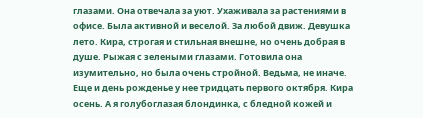глазами. Она отвечала за уют. Ухаживала за растениями в офисе. Была активной и веселой. За любой движ. Девушка лето. Кира, строгая и стильная внешне, но очень добрая в душе. Рыжая с зелеными глазами. Готовила она изумительно, но была очень стройной. Ведьма, не иначе. Еще и день рожденье у нее тридцать первого октября. Кира осень. А я голубоглазая блондинка, с бледной кожей и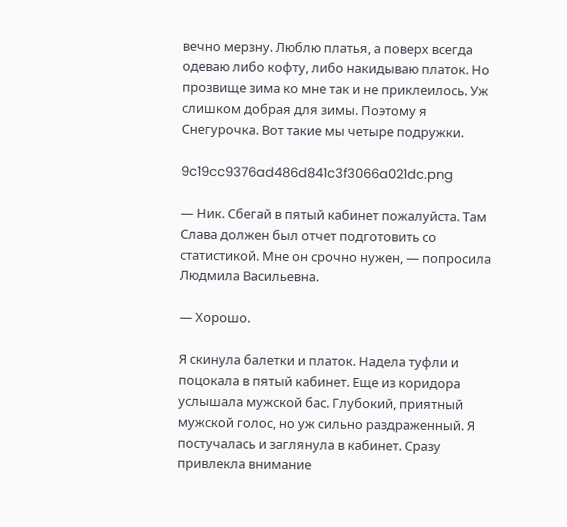вечно мерзну. Люблю платья, а поверх всегда одеваю либо кофту, либо накидываю платок. Но прозвище зима ко мне так и не приклеилось. Уж слишком добрая для зимы. Поэтому я Снегурочка. Вот такие мы четыре подружки.

9c19cc9376ad486d841c3f3066a021dc.png

— Ник. Сбегай в пятый кабинет пожалуйста. Там Слава должен был отчет подготовить со статистикой. Мне он срочно нужен, — попросила Людмила Васильевна.

— Хорошо.

Я скинула балетки и платок. Надела туфли и поцокала в пятый кабинет. Еще из коридора услышала мужской бас. Глубокий, приятный мужской голос, но уж сильно раздраженный. Я постучалась и заглянула в кабинет. Сразу привлекла внимание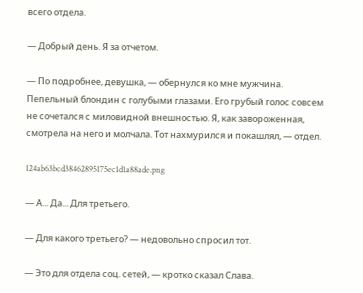всего отдела.

— Добрый день. Я за отчетом.

— По подробнее, девушка, — обернулся ко мне мужчина. Пепельный блондин с голубыми глазами. Его грубый голос совсем не сочетался с миловидной внешностью. Я, как завороженная, смотрела на него и молчала. Тот нахмурился и покашлял, — отдел.

124ab63bcd38462895175ec1d1a88ade.png

— А... Да... Для третьего.

— Для какого третьего? — недовольно спросил тот.

— Это для отдела соц. сетей, — кротко сказал Слава.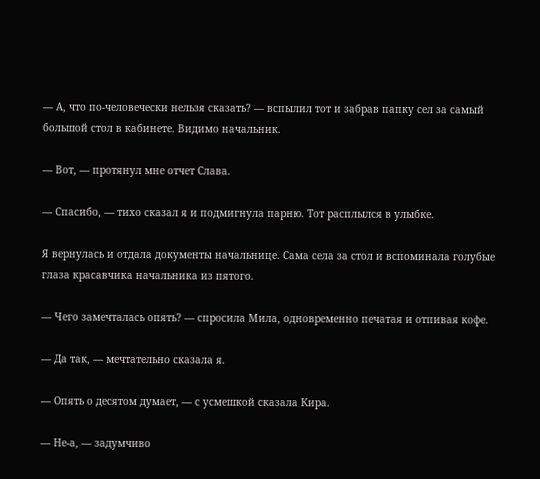— А, что по-человечески нельзя сказать? — вспылил тот и забрав папку сел за самый большой стол в кабинете. Видимо начальник.

— Вот, — протянул мне отчет Слава.

— Спасибо, — тихо сказал я и подмигнула парню. Тот расплылся в улыбке.

Я вернулась и отдала документы начальнице. Сама села за стол и вспоминала голубые глаза красавчика начальника из пятого.

— Чего замечталась опять? — спросила Мила, одновременно печатая и отпивая кофе.

— Да так, — мечтательно сказала я.

— Опять о десятом думает, — с усмешкой сказала Кира.

— Не-а, — задумчиво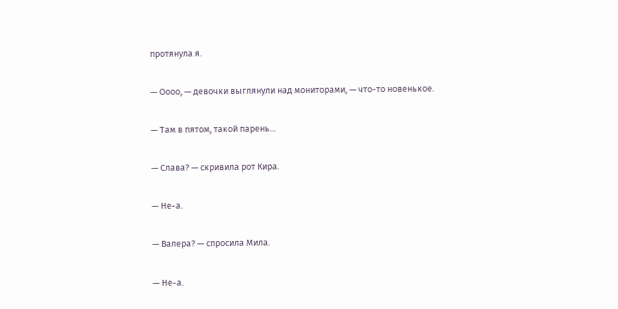протянула я.

— Оооо, — девочки выглянули над мониторами, — что-то новенькое.

— Там в пятом, такой парень...

— Слава? — скривила рот Кира.

— Не-а.

— Валера? — спросила Мила.

— Не-а.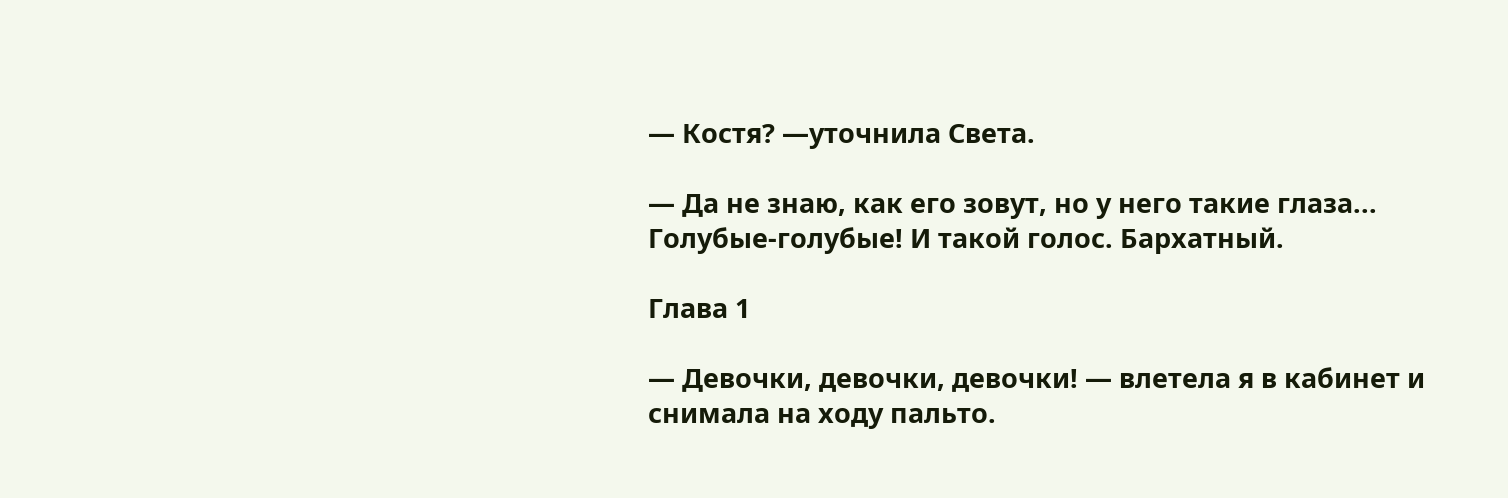— Костя? —уточнила Света.

— Да не знаю, как его зовут, но у него такие глаза... Голубые-голубые! И такой голос. Бархатный.

Глава 1

— Девочки, девочки, девочки! — влетела я в кабинет и снимала на ходу пальто.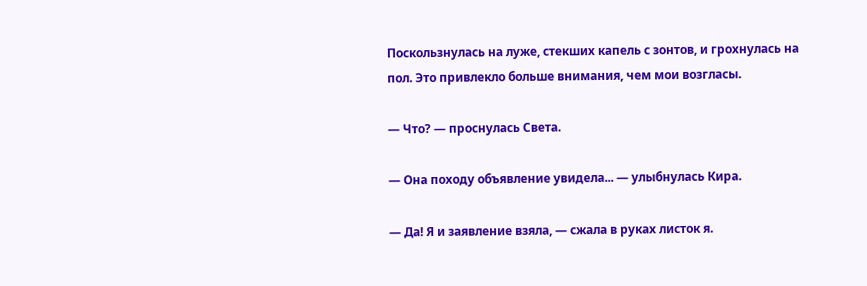Поскользнулась на луже, стекших капель с зонтов, и грохнулась на пол. Это привлекло больше внимания, чем мои возгласы.

— Что? — проснулась Света.

— Она походу объявление увидела... — улыбнулась Кира.

— Да! Я и заявление взяла, — сжала в руках листок я.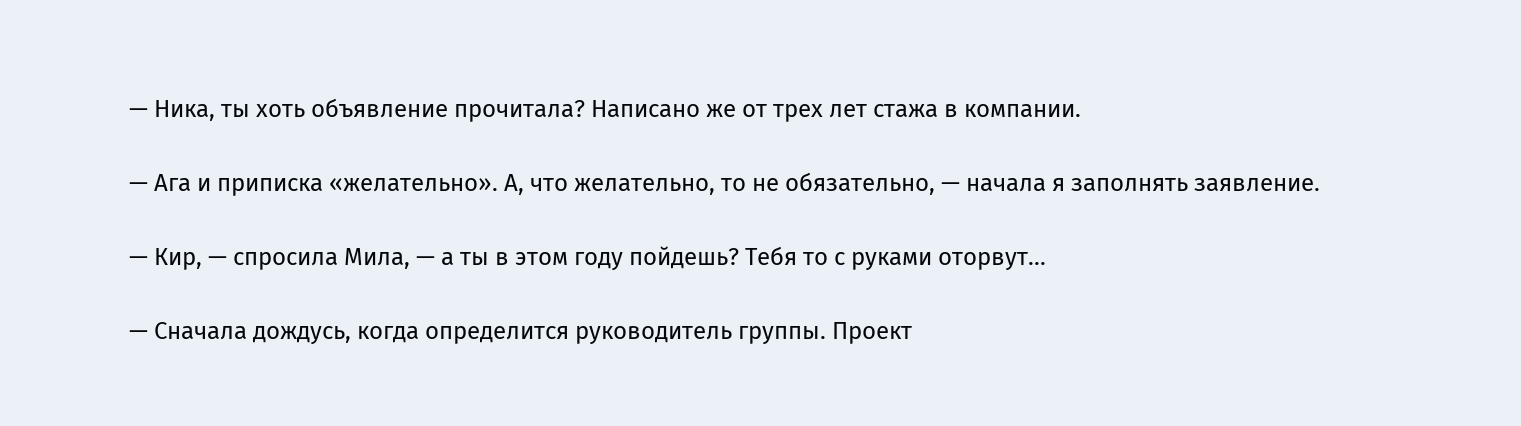— Ника, ты хоть объявление прочитала? Написано же от трех лет стажа в компании.

— Ага и приписка «желательно». А, что желательно, то не обязательно, — начала я заполнять заявление.

— Кир, — спросила Мила, — а ты в этом году пойдешь? Тебя то с руками оторвут...

— Сначала дождусь, когда определится руководитель группы. Проект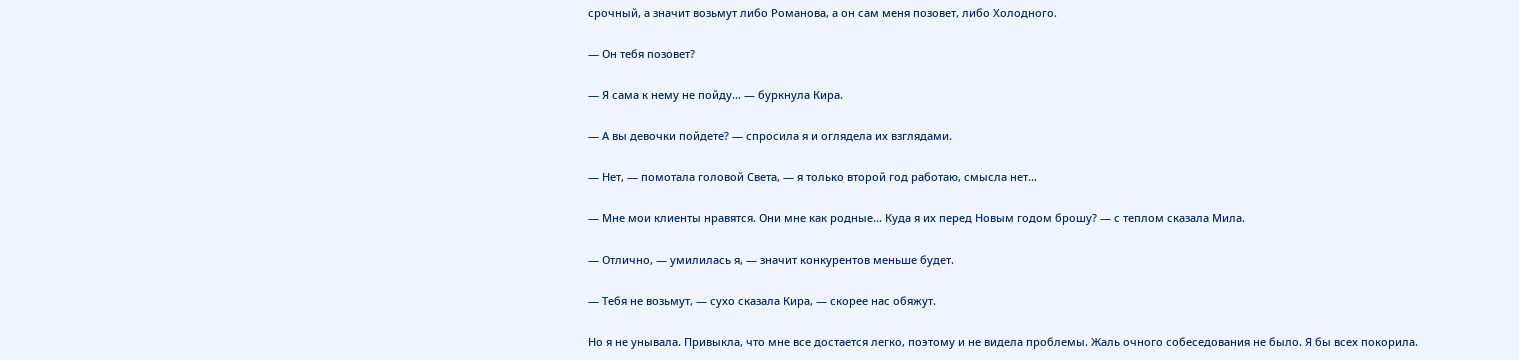срочный, а значит возьмут либо Романова, а он сам меня позовет, либо Холодного.

— Он тебя позовет?

— Я сама к нему не пойду... — буркнула Кира.

— А вы девочки пойдете? — спросила я и оглядела их взглядами.

— Нет, — помотала головой Света, — я только второй год работаю, смысла нет...

— Мне мои клиенты нравятся. Они мне как родные... Куда я их перед Новым годом брошу? — с теплом сказала Мила.

— Отлично, — умилилась я, — значит конкурентов меньше будет.

— Тебя не возьмут, — сухо сказала Кира, — скорее нас обяжут.

Но я не унывала. Привыкла, что мне все достается легко, поэтому и не видела проблемы. Жаль очного собеседования не было. Я бы всех покорила.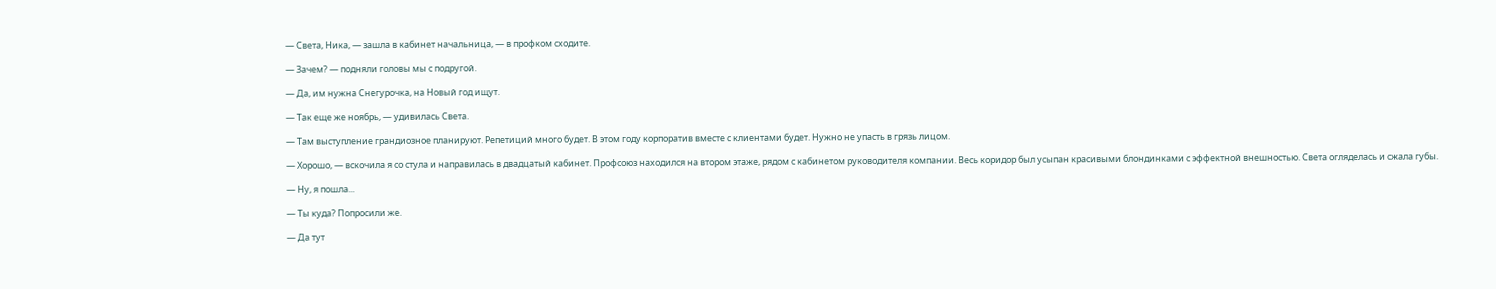— Света, Ника, — зашла в кабинет начальница, — в профком сходите.

— Зачем? — подняли головы мы с подругой.

— Да, им нужна Снегурочка, на Новый год ищут.

— Так еще же ноябрь, — удивилась Света.

— Там выступление грандиозное планируют. Репетиций много будет. В этом году корпоратив вместе с клиентами будет. Нужно не упасть в грязь лицом.

— Хорошо, — вскочила я со стула и направилась в двадцатый кабинет. Профсоюз находился на втором этаже, рядом с кабинетом руководителя компании. Весь коридор был усыпан красивыми блондинками с эффектной внешностью. Света огляделась и сжала губы.

— Ну, я пошла...

— Ты куда? Попросили же.

— Да тут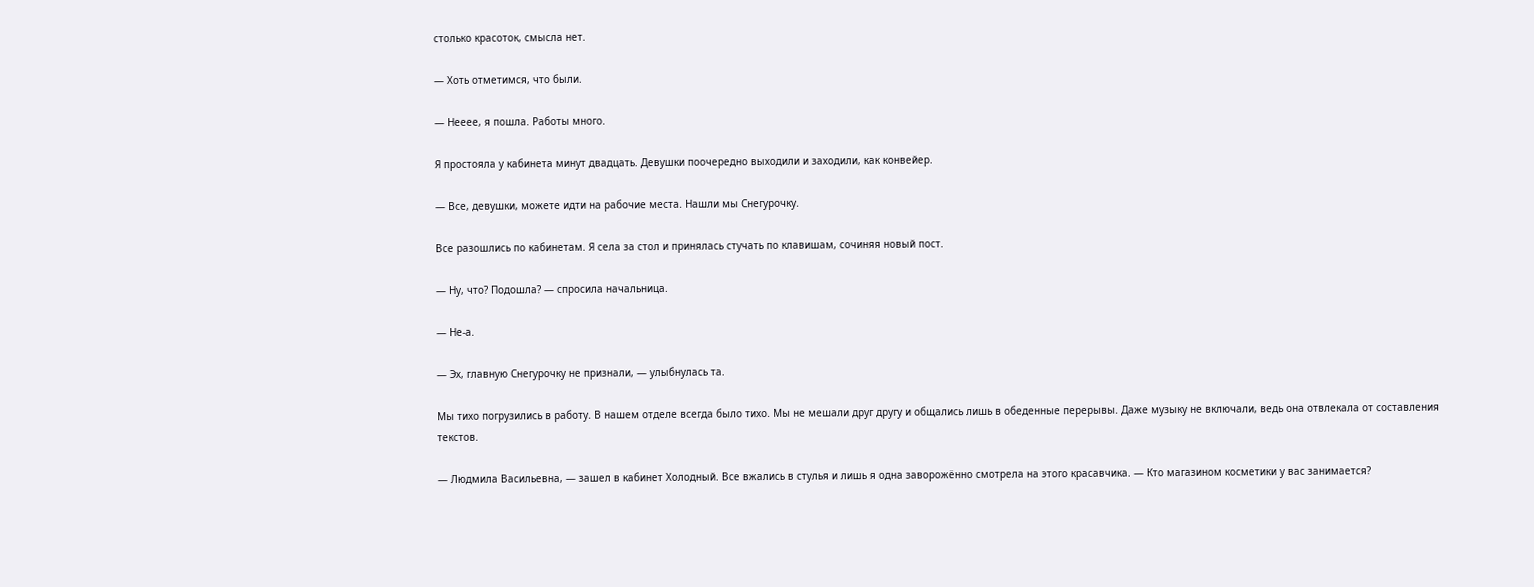столько красоток, смысла нет.

— Хоть отметимся, что были.

— Нееее, я пошла. Работы много.

Я простояла у кабинета минут двадцать. Девушки поочередно выходили и заходили, как конвейер.

— Все, девушки, можете идти на рабочие места. Нашли мы Снегурочку.

Все разошлись по кабинетам. Я села за стол и принялась стучать по клавишам, сочиняя новый пост.

— Ну, что? Подошла? — спросила начальница.

— Не-а.

— Эх, главную Снегурочку не признали, — улыбнулась та.

Мы тихо погрузились в работу. В нашем отделе всегда было тихо. Мы не мешали друг другу и общались лишь в обеденные перерывы. Даже музыку не включали, ведь она отвлекала от составления текстов.

— Людмила Васильевна, — зашел в кабинет Холодный. Все вжались в стулья и лишь я одна заворожённо смотрела на этого красавчика. — Кто магазином косметики у вас занимается?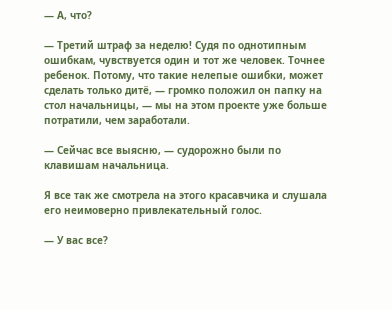— А, что?

— Третий штраф за неделю! Судя по однотипным ошибкам, чувствуется один и тот же человек. Точнее ребенок. Потому, что такие нелепые ошибки, может сделать только дитё, — громко положил он папку на стол начальницы, — мы на этом проекте уже больше потратили, чем заработали.

— Сейчас все выясню, — судорожно были по клавишам начальница.

Я все так же смотрела на этого красавчика и слушала его неимоверно привлекательный голос.

— У вас все?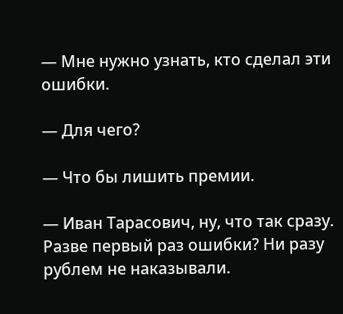— Мне нужно узнать, кто сделал эти ошибки.

— Для чего?

— Что бы лишить премии.

— Иван Тарасович, ну, что так сразу. Разве первый раз ошибки? Ни разу рублем не наказывали.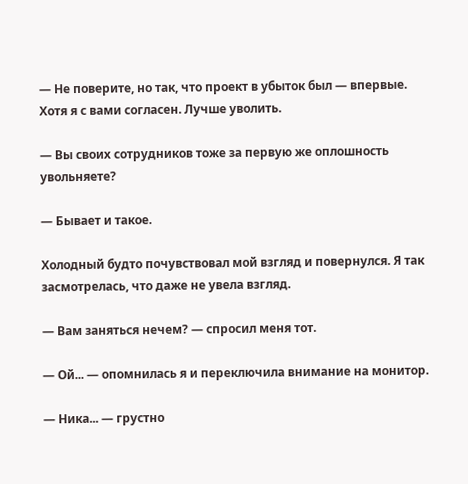— Не поверите, но так, что проект в убыток был — впервые. Хотя я с вами согласен. Лучше уволить.

— Вы своих сотрудников тоже за первую же оплошность увольняете?

— Бывает и такое.

Холодный будто почувствовал мой взгляд и повернулся. Я так засмотрелась, что даже не увела взгляд.

— Вам заняться нечем? — спросил меня тот.

— Ой... — опомнилась я и переключила внимание на монитор.

— Ника... — грустно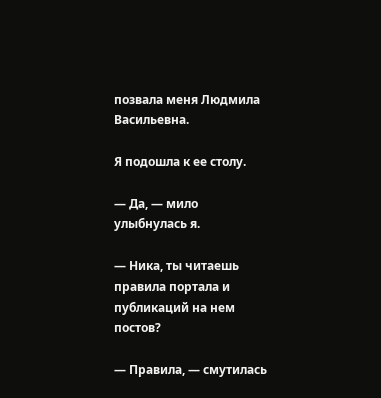позвала меня Людмила Васильевна.

Я подошла к ее столу.

— Да, — мило улыбнулась я.

— Ника, ты читаешь правила портала и публикаций на нем постов?

— Правила, — смутилась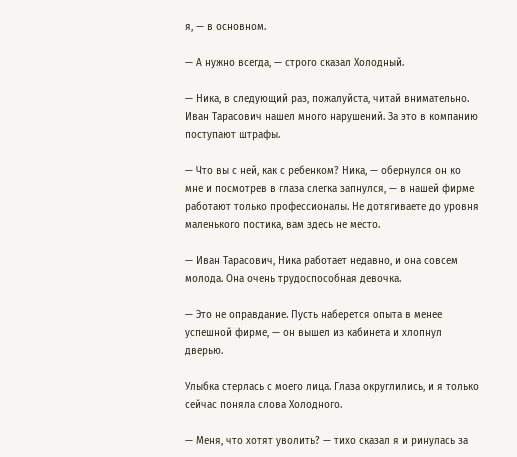я, — в основном.

— А нужно всегда, — строго сказал Холодный.

— Ника, в следующий раз, пожалуйста, читай внимательно. Иван Тарасович нашел много нарушений. За это в компанию поступают штрафы.

— Что вы с ней, как с ребенком? Ника, — обернулся он ко мне и посмотрев в глаза слегка запнулся, — в нашей фирме работают только профессионалы. Не дотягиваете до уровня маленького постика, вам здесь не место.

— Иван Тарасович, Ника работает недавно, и она совсем молода. Она очень трудоспособная девочка.

— Это не оправдание. Пусть наберется опыта в менее успешной фирме, — он вышел из кабинета и хлопнул дверью.

Улыбка стерлась с моего лица. Глаза округлились, и я только сейчас поняла слова Холодного.

— Меня, что хотят уволить? — тихо сказал я и ринулась за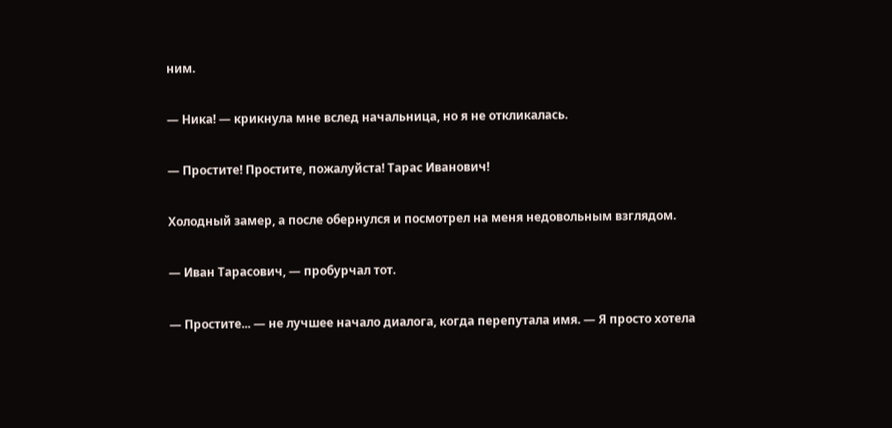ним.

— Ника! — крикнула мне вслед начальница, но я не откликалась.

— Простите! Простите, пожалуйста! Тарас Иванович!

Холодный замер, а после обернулся и посмотрел на меня недовольным взглядом.

— Иван Тарасович, — пробурчал тот.

— Простите... — не лучшее начало диалога, когда перепутала имя. — Я просто хотела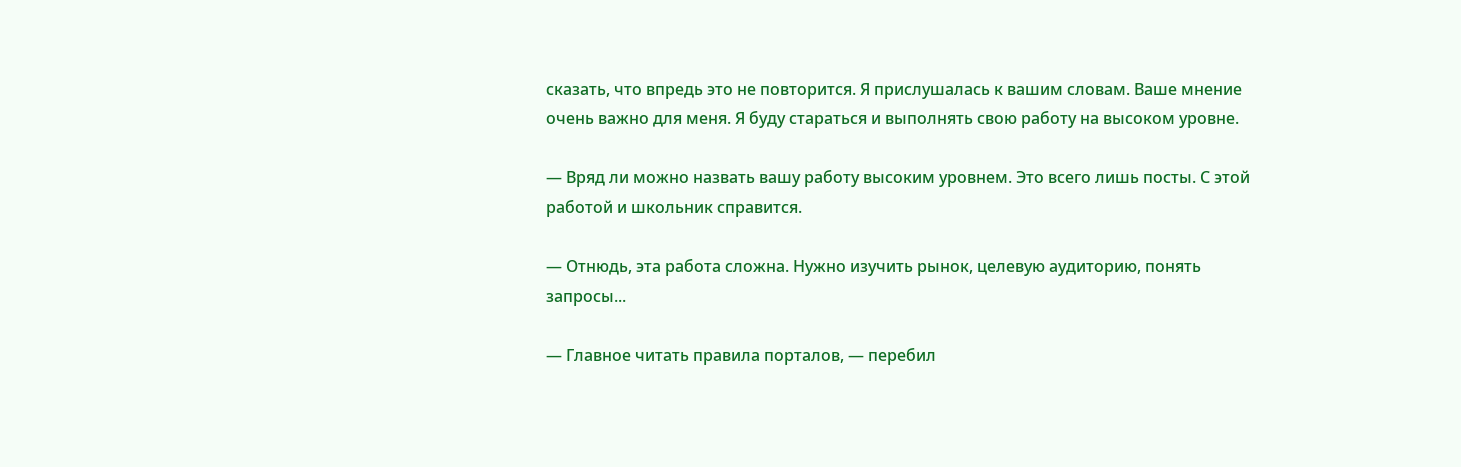сказать, что впредь это не повторится. Я прислушалась к вашим словам. Ваше мнение очень важно для меня. Я буду стараться и выполнять свою работу на высоком уровне.

— Вряд ли можно назвать вашу работу высоким уровнем. Это всего лишь посты. С этой работой и школьник справится.

— Отнюдь, эта работа сложна. Нужно изучить рынок, целевую аудиторию, понять запросы...

— Главное читать правила порталов, — перебил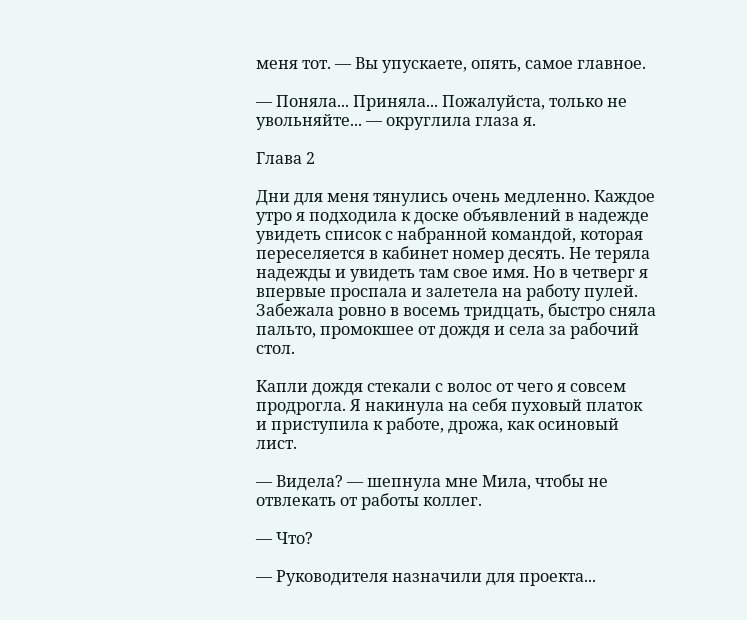меня тот. — Вы упускаете, опять, самое главное.

— Поняла... Приняла... Пожалуйста, только не увольняйте... — округлила глаза я.

Глава 2

Дни для меня тянулись очень медленно. Каждое утро я подходила к доске объявлений в надежде увидеть список с набранной командой, которая переселяется в кабинет номер десять. Не теряла надежды и увидеть там свое имя. Но в четверг я впервые проспала и залетела на работу пулей. Забежала ровно в восемь тридцать, быстро сняла пальто, промокшее от дождя и села за рабочий стол.

Капли дождя стекали с волос от чего я совсем продрогла. Я накинула на себя пуховый платок и приступила к работе, дрожа, как осиновый лист.

— Видела? — шепнула мне Мила, чтобы не отвлекать от работы коллег.

— Что?

— Руководителя назначили для проекта...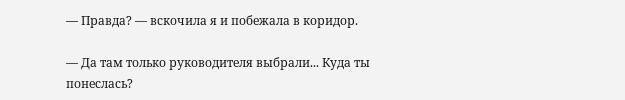— Правда? — вскочила я и побежала в коридор.

— Да там только руководителя выбрали... Куда ты понеслась?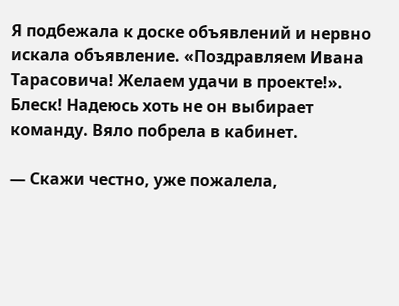Я подбежала к доске объявлений и нервно искала объявление. «Поздравляем Ивана Тарасовича! Желаем удачи в проекте!». Блеск! Надеюсь хоть не он выбирает команду. Вяло побрела в кабинет.

— Скажи честно, уже пожалела,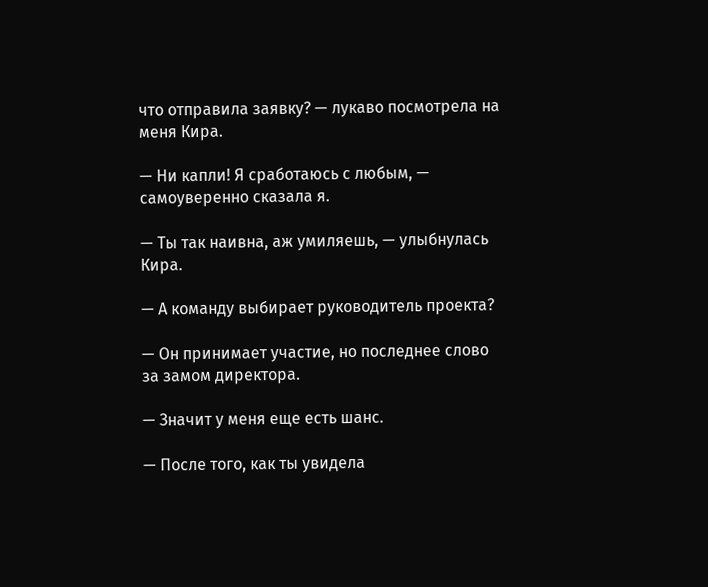что отправила заявку? — лукаво посмотрела на меня Кира.

— Ни капли! Я сработаюсь с любым, — самоуверенно сказала я.

— Ты так наивна, аж умиляешь, — улыбнулась Кира.

— А команду выбирает руководитель проекта?

— Он принимает участие, но последнее слово за замом директора.

— Значит у меня еще есть шанс.

— После того, как ты увидела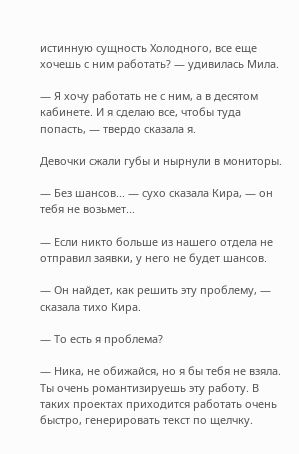истинную сущность Холодного, все еще хочешь с ним работать? — удивилась Мила.

— Я хочу работать не с ним, а в десятом кабинете. И я сделаю все, чтобы туда попасть, — твердо сказала я.

Девочки сжали губы и нырнули в мониторы.

— Без шансов... — сухо сказала Кира, — он тебя не возьмет...

— Если никто больше из нашего отдела не отправил заявки, у него не будет шансов.

— Он найдет, как решить эту проблему, — сказала тихо Кира.

— То есть я проблема?

— Ника, не обижайся, но я бы тебя не взяла. Ты очень романтизируешь эту работу. В таких проектах приходится работать очень быстро, генерировать текст по щелчку.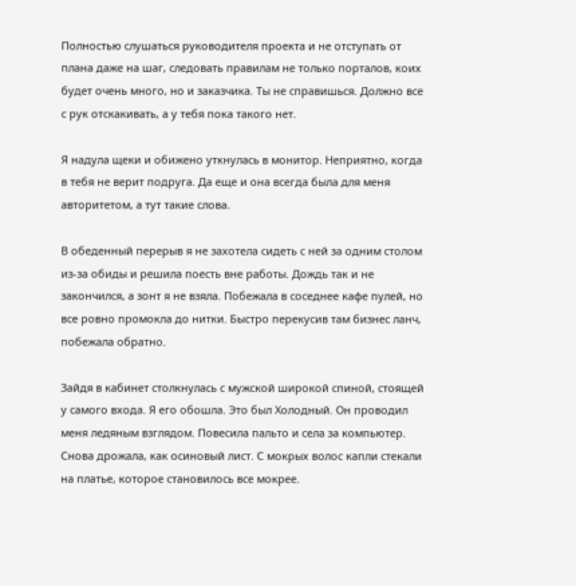Полностью слушаться руководителя проекта и не отступать от плана даже на шаг, следовать правилам не только порталов, коих будет очень много, но и заказчика. Ты не справишься. Должно все с рук отскакивать, а у тебя пока такого нет.

Я надула щеки и обижено уткнулась в монитор. Неприятно, когда в тебя не верит подруга. Да еще и она всегда была для меня авторитетом, а тут такие слова.

В обеденный перерыв я не захотела сидеть с ней за одним столом из-за обиды и решила поесть вне работы. Дождь так и не закончился, а зонт я не взяла. Побежала в соседнее кафе пулей, но все ровно промокла до нитки. Быстро перекусив там бизнес ланч, побежала обратно.

Зайдя в кабинет столкнулась с мужской широкой спиной, стоящей у самого входа. Я его обошла. Это был Холодный. Он проводил меня ледяным взглядом. Повесила пальто и села за компьютер. Снова дрожала, как осиновый лист. С мокрых волос капли стекали на платье, которое становилось все мокрее.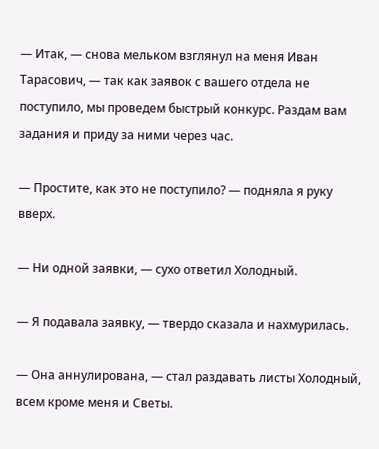— Итак, — снова мельком взглянул на меня Иван Тарасович, — так как заявок с вашего отдела не поступило, мы проведем быстрый конкурс. Раздам вам задания и приду за ними через час.

— Простите, как это не поступило? — подняла я руку вверх.

— Ни одной заявки, — сухо ответил Холодный.

— Я подавала заявку, — твердо сказала и нахмурилась.

— Она аннулирована, — стал раздавать листы Холодный, всем кроме меня и Светы.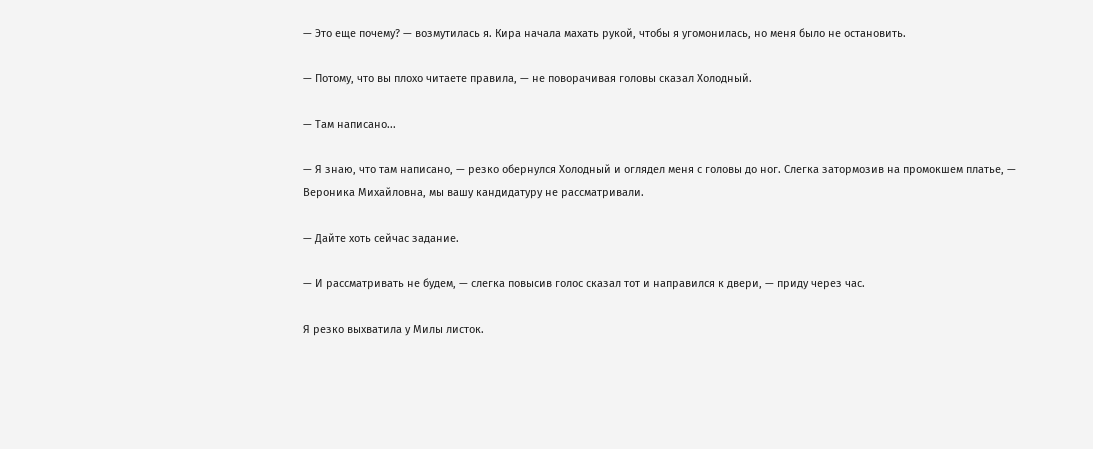— Это еще почему? — возмутилась я. Кира начала махать рукой, чтобы я угомонилась, но меня было не остановить.

— Потому, что вы плохо читаете правила, — не поворачивая головы сказал Холодный.

— Там написано...

— Я знаю, что там написано, — резко обернулся Холодный и оглядел меня с головы до ног. Слегка затормозив на промокшем платье, — Вероника Михайловна, мы вашу кандидатуру не рассматривали.

— Дайте хоть сейчас задание.

— И рассматривать не будем, — слегка повысив голос сказал тот и направился к двери, — приду через час.

Я резко выхватила у Милы листок.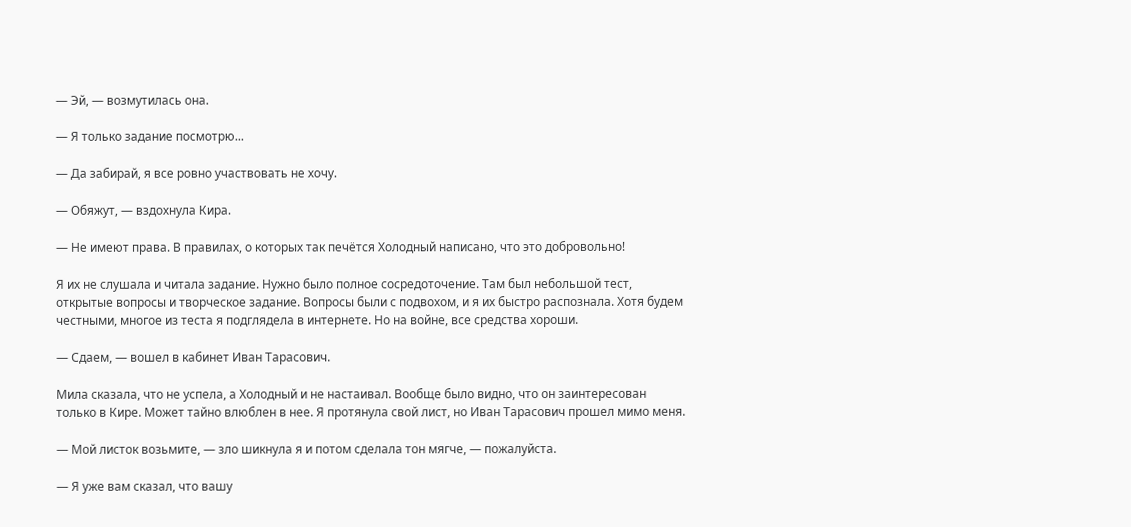— Эй, — возмутилась она.

— Я только задание посмотрю...

— Да забирай, я все ровно участвовать не хочу.

— Обяжут, — вздохнула Кира.

— Не имеют права. В правилах, о которых так печётся Холодный написано, что это добровольно!

Я их не слушала и читала задание. Нужно было полное сосредоточение. Там был небольшой тест, открытые вопросы и творческое задание. Вопросы были с подвохом, и я их быстро распознала. Хотя будем честными, многое из теста я подглядела в интернете. Но на войне, все средства хороши.

— Сдаем, — вошел в кабинет Иван Тарасович.

Мила сказала, что не успела, а Холодный и не настаивал. Вообще было видно, что он заинтересован только в Кире. Может тайно влюблен в нее. Я протянула свой лист, но Иван Тарасович прошел мимо меня.

— Мой листок возьмите, — зло шикнула я и потом сделала тон мягче, — пожалуйста.

— Я уже вам сказал, что вашу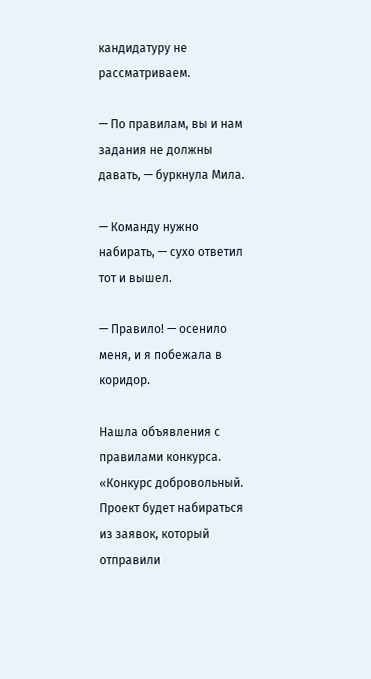кандидатуру не рассматриваем.

— По правилам, вы и нам задания не должны давать, — буркнула Мила.

— Команду нужно набирать, — сухо ответил тот и вышел.

— Правило! — осенило меня, и я побежала в коридор.

Нашла объявления с правилами конкурса. «Конкурс добровольный. Проект будет набираться из заявок, который отправили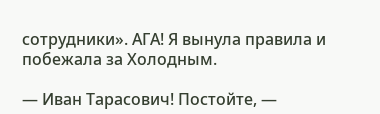сотрудники». АГА! Я вынула правила и побежала за Холодным.

— Иван Тарасович! Постойте, —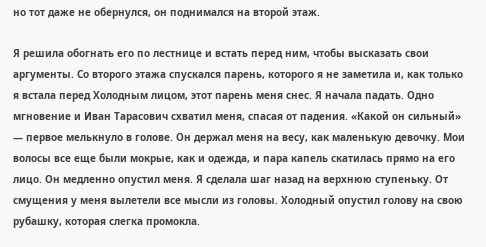но тот даже не обернулся, он поднимался на второй этаж.

Я решила обогнать его по лестнице и встать перед ним, чтобы высказать свои аргументы. Со второго этажа спускался парень, которого я не заметила и, как только я встала перед Холодным лицом, этот парень меня снес. Я начала падать. Одно мгновение и Иван Тарасович схватил меня, спасая от падения. «Какой он сильный» — первое мелькнуло в голове. Он держал меня на весу, как маленькую девочку. Мои волосы все еще были мокрые, как и одежда, и пара капель скатилась прямо на его лицо. Он медленно опустил меня. Я сделала шаг назад на верхнюю ступеньку. От смущения у меня вылетели все мысли из головы. Холодный опустил голову на свою рубашку, которая слегка промокла.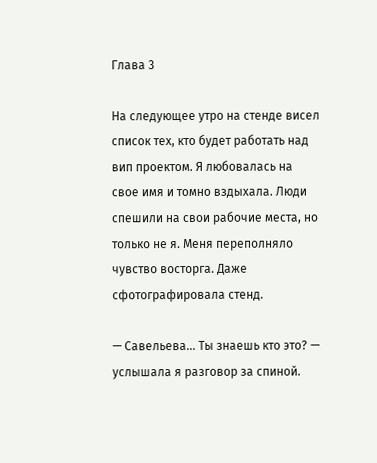Глава 3

На следующее утро на стенде висел список тех, кто будет работать над вип проектом. Я любовалась на свое имя и томно вздыхала. Люди спешили на свои рабочие места, но только не я. Меня переполняло чувство восторга. Даже сфотографировала стенд.

— Савельева... Ты знаешь кто это? — услышала я разговор за спиной.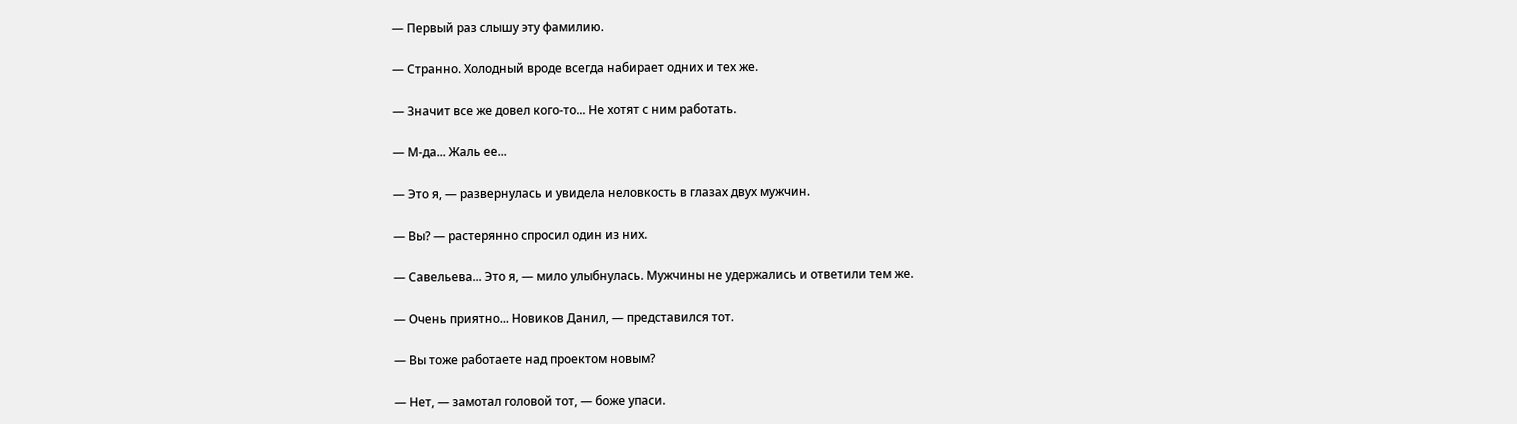— Первый раз слышу эту фамилию.

— Странно. Холодный вроде всегда набирает одних и тех же.

— Значит все же довел кого-то... Не хотят с ним работать.

— М-да... Жаль ее...

— Это я, — развернулась и увидела неловкость в глазах двух мужчин.

— Вы? — растерянно спросил один из них.

— Савельева... Это я, — мило улыбнулась. Мужчины не удержались и ответили тем же.

— Очень приятно... Новиков Данил, — представился тот.

— Вы тоже работаете над проектом новым?

— Нет, — замотал головой тот, — боже упаси.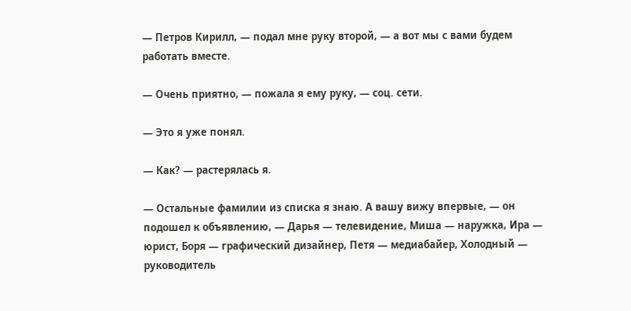— Петров Кирилл, — подал мне руку второй, — а вот мы с вами будем работать вместе.

— Очень приятно, — пожала я ему руку, — соц. сети.

— Это я уже понял.

— Как? — растерялась я.

— Остальные фамилии из списка я знаю. А вашу вижу впервые, — он подошел к объявлению, — Дарья — телевидение, Миша — наружка, Ира — юрист, Боря — графический дизайнер, Петя — медиабайер, Холодный — руководитель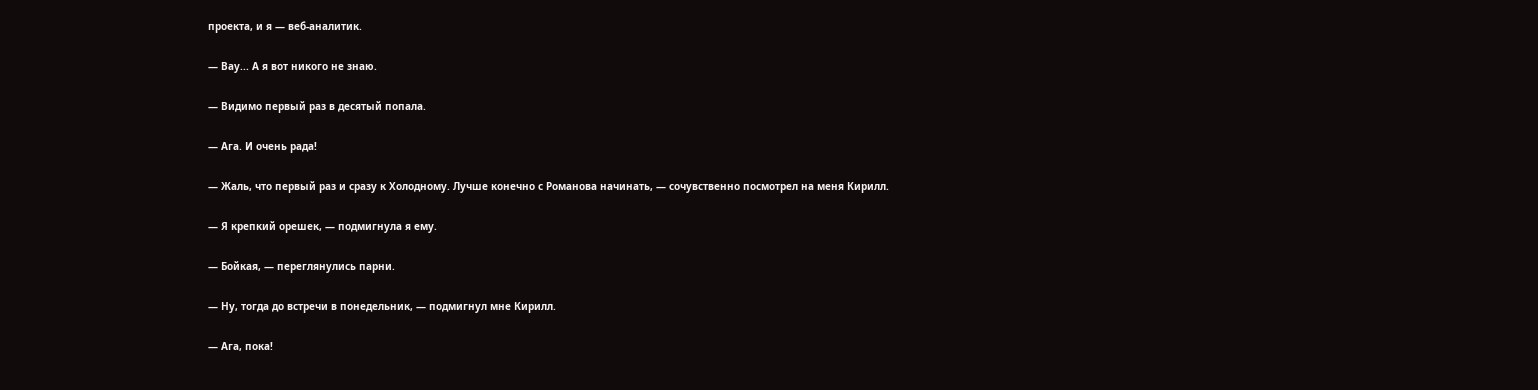проекта, и я — веб-аналитик.

— Вау... А я вот никого не знаю.

— Видимо первый раз в десятый попала.

— Ага. И очень рада!

— Жаль, что первый раз и сразу к Холодному. Лучше конечно с Романова начинать, — сочувственно посмотрел на меня Кирилл.

— Я крепкий орешек, — подмигнула я ему.

— Бойкая, — переглянулись парни.

— Ну, тогда до встречи в понедельник, — подмигнул мне Кирилл.

— Ага, пока!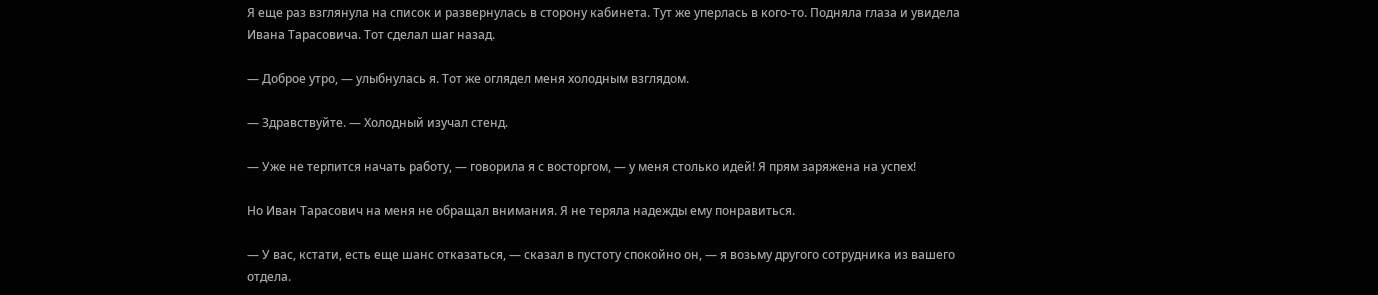Я еще раз взглянула на список и развернулась в сторону кабинета. Тут же уперлась в кого-то. Подняла глаза и увидела Ивана Тарасовича. Тот сделал шаг назад.

— Доброе утро, — улыбнулась я. Тот же оглядел меня холодным взглядом.

— Здравствуйте. — Холодный изучал стенд.

— Уже не терпится начать работу, — говорила я с восторгом, — у меня столько идей! Я прям заряжена на успех!

Но Иван Тарасович на меня не обращал внимания. Я не теряла надежды ему понравиться.

— У вас, кстати, есть еще шанс отказаться, — сказал в пустоту спокойно он, — я возьму другого сотрудника из вашего отдела.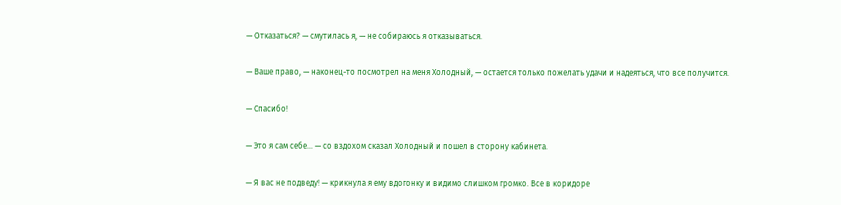— Отказаться? — смутилась я, — не собираюсь я отказываться.

— Ваше право, — наконец-то посмотрел на меня Холодный, — остается только пожелать удачи и надеяться, что все получится.

— Спасибо!

— Это я сам себе... — со вздохом сказал Холодный и пошел в сторону кабинета.

— Я вас не подведу! — крикнула я ему вдогонку и видимо слишком громко. Все в коридоре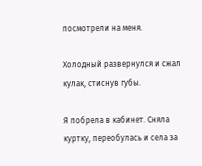посмотрели на меня.

Холодный развернулся и сжал кулак, стиснув губы.

Я побрела в кабинет. Сняла куртку, переобулась и села за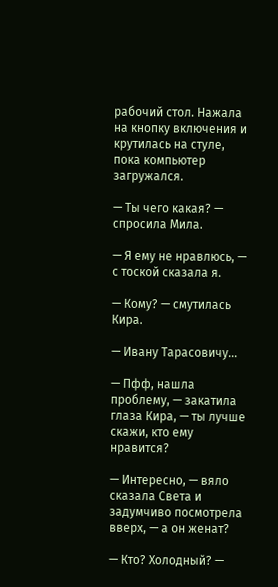рабочий стол. Нажала на кнопку включения и крутилась на стуле, пока компьютер загружался.

— Ты чего какая? — спросила Мила.

— Я ему не нравлюсь, — с тоской сказала я.

— Кому? — смутилась Кира.

— Ивану Тарасовичу...

— Пфф, нашла проблему, — закатила глаза Кира, — ты лучше скажи, кто ему нравится?

— Интересно, — вяло сказала Света и задумчиво посмотрела вверх, — а он женат?

— Кто? Холодный? —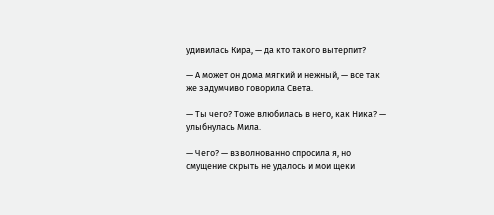удивилась Кира, — да кто такого вытерпит?

— А может он дома мягкий и нежный, — все так же задумчиво говорила Света.

— Ты чего? Тоже влюбилась в него, как Ника? — улыбнулась Мила.

— Чего? — взволнованно спросила я, но смущение скрыть не удалось и мои щеки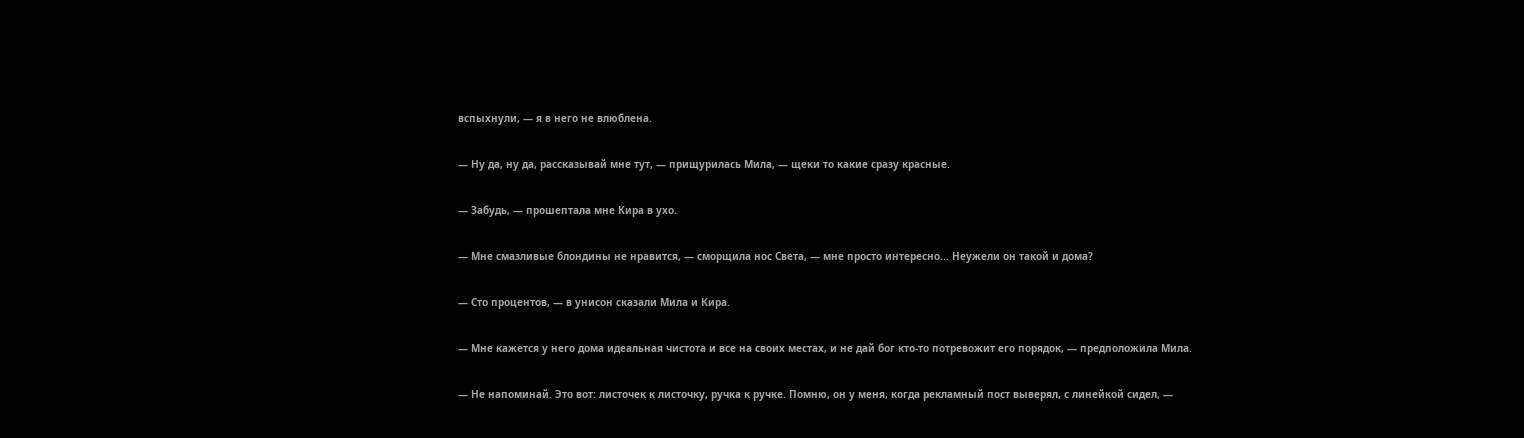вспыхнули, — я в него не влюблена.

— Ну да, ну да, рассказывай мне тут, — прищурилась Мила, — щеки то какие сразу красные.

— Забудь, — прошептала мне Кира в ухо.

— Мне смазливые блондины не нравится, — сморщила нос Света, — мне просто интересно... Неужели он такой и дома?

— Сто процентов, — в унисон сказали Мила и Кира.

— Мне кажется у него дома идеальная чистота и все на своих местах, и не дай бог кто-то потревожит его порядок, — предположила Мила.

— Не напоминай. Это вот: листочек к листочку, ручка к ручке. Помню, он у меня, когда рекламный пост выверял, с линейкой сидел, —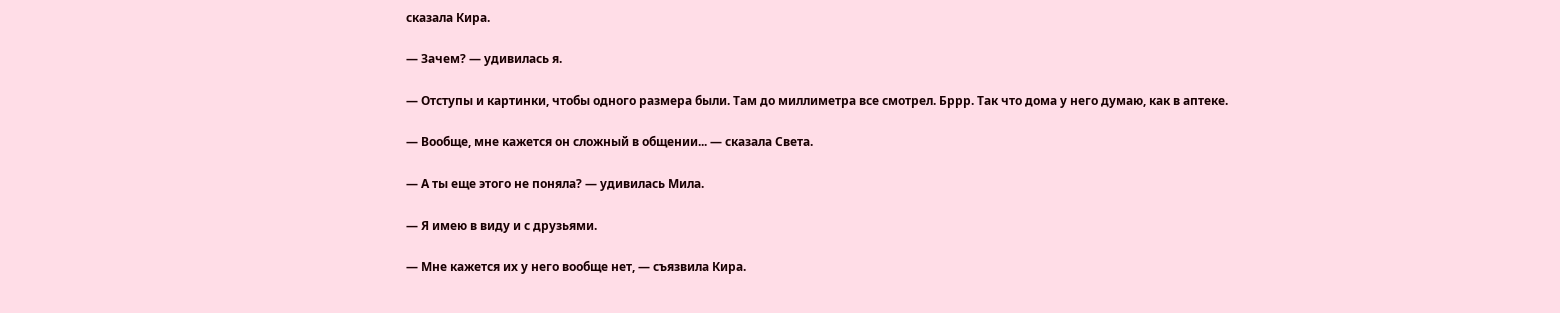сказала Кира.

— Зачем? — удивилась я.

— Отступы и картинки, чтобы одного размера были. Там до миллиметра все смотрел. Бррр. Так что дома у него думаю, как в аптеке.

— Вообще, мне кажется он сложный в общении... — сказала Света.

— А ты еще этого не поняла? — удивилась Мила.

— Я имею в виду и с друзьями.

— Мне кажется их у него вообще нет, — съязвила Кира.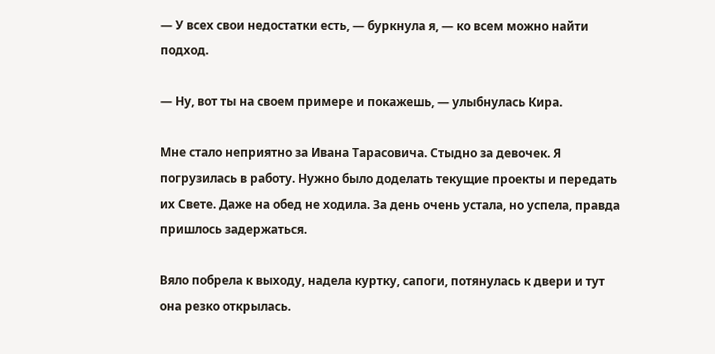— У всех свои недостатки есть, — буркнула я, — ко всем можно найти подход.

— Ну, вот ты на своем примере и покажешь, — улыбнулась Кира.

Мне стало неприятно за Ивана Тарасовича. Стыдно за девочек. Я погрузилась в работу. Нужно было доделать текущие проекты и передать их Свете. Даже на обед не ходила. За день очень устала, но успела, правда пришлось задержаться.

Вяло побрела к выходу, надела куртку, сапоги, потянулась к двери и тут она резко открылась.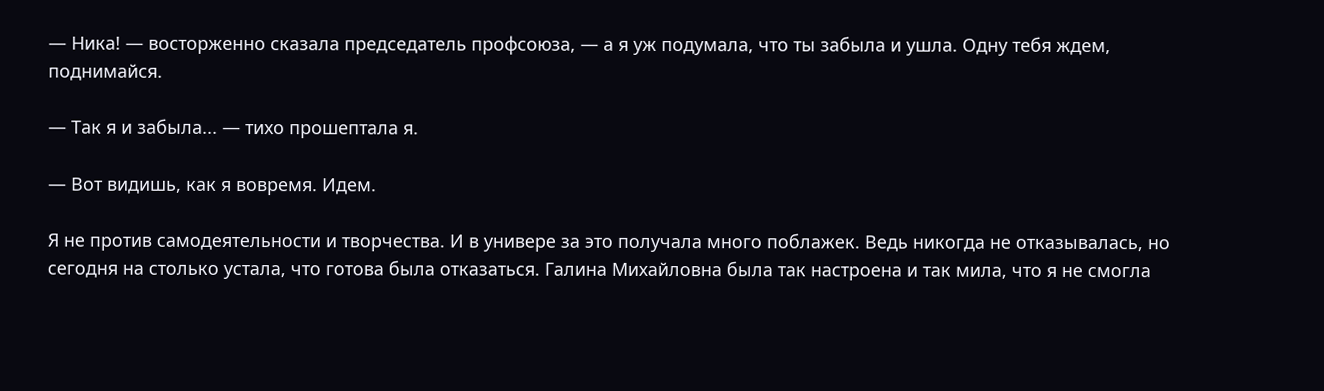— Ника! — восторженно сказала председатель профсоюза, — а я уж подумала, что ты забыла и ушла. Одну тебя ждем, поднимайся.

— Так я и забыла... — тихо прошептала я.

— Вот видишь, как я вовремя. Идем.

Я не против самодеятельности и творчества. И в универе за это получала много поблажек. Ведь никогда не отказывалась, но сегодня на столько устала, что готова была отказаться. Галина Михайловна была так настроена и так мила, что я не смогла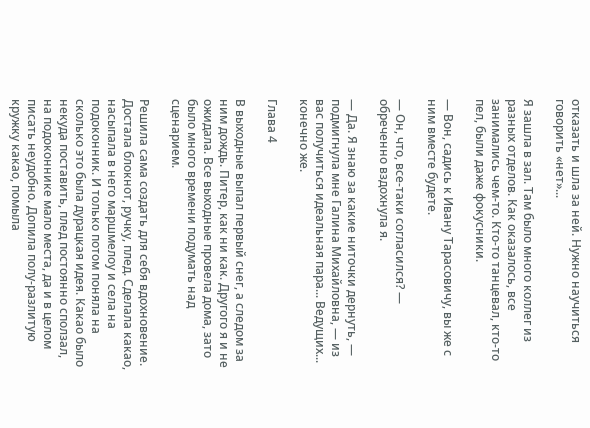отказать и шла за ней. Нужно научиться говорить «нет»...

Я зашла в зал. Там было много коллег из разных отделов. Как оказалось, все занимались чем-то. Кто-то танцевал, кто-то пел, были даже фокусники.

— Вон, садись к Ивану Тарасовичу, вы же с ним вместе будете.

— Он, что, все-таки согласился? — обреченно вздохнула я.

— Да. Я знаю за какие ниточки дернуть, — подмигнула мне Галина Михайловна, — из вас получиться идеальная пара... Ведущих... конечно же.

Глава 4

В выходные выпал первый снег, а следом за ним дождь. Питер, как ни как. Другого я и не ожидала. Все выходные провела дома, зато было много времени подумать над сценарием.

Решила сама создать для себя вдохновение. Достала блокнот, ручку, плед. Сделала какао, насыпала в него маршмелоу и села на подоконник. И только потом поняла на сколько это была дурацкая идея. Какао было некуда поставить, плед постоянно сползал, на подоконнике мало места, да и в целом писать неудобно. Допила полу-разлитую кружку какао, помыла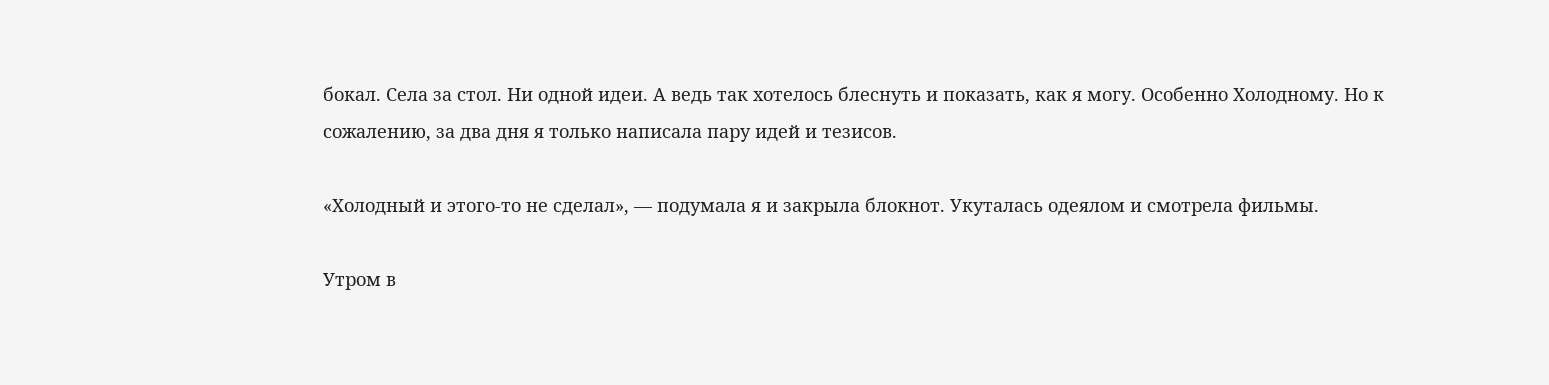бокал. Села за стол. Ни одной идеи. А ведь так хотелось блеснуть и показать, как я могу. Особенно Холодному. Но к сожалению, за два дня я только написала пару идей и тезисов.

«Холодный и этого-то не сделал», — подумала я и закрыла блокнот. Укуталась одеялом и смотрела фильмы.

Утром в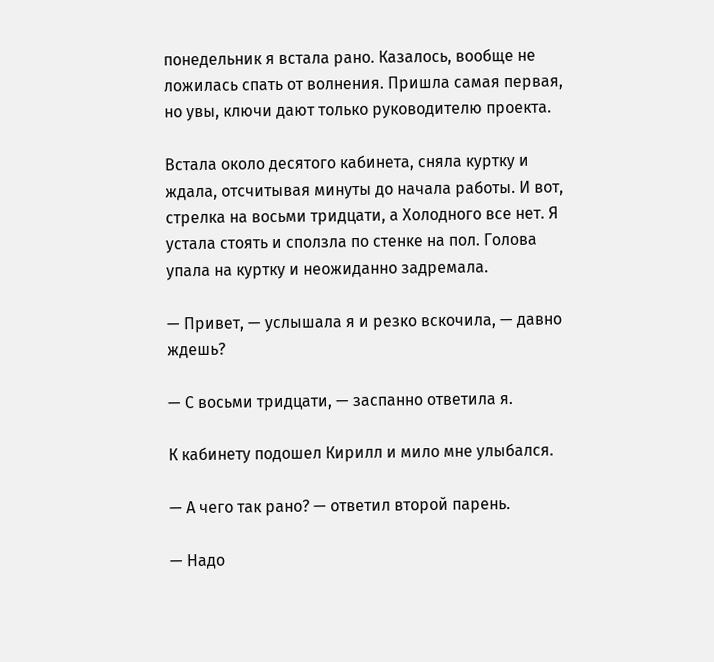понедельник я встала рано. Казалось, вообще не ложилась спать от волнения. Пришла самая первая, но увы, ключи дают только руководителю проекта.

Встала около десятого кабинета, сняла куртку и ждала, отсчитывая минуты до начала работы. И вот, стрелка на восьми тридцати, а Холодного все нет. Я устала стоять и сползла по стенке на пол. Голова упала на куртку и неожиданно задремала.

— Привет, — услышала я и резко вскочила, — давно ждешь?

— С восьми тридцати, — заспанно ответила я.

К кабинету подошел Кирилл и мило мне улыбался.

— А чего так рано? — ответил второй парень.

— Надо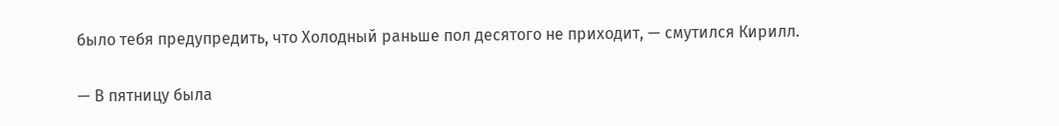было тебя предупредить, что Холодный раньше пол десятого не приходит, — смутился Кирилл.

— В пятницу была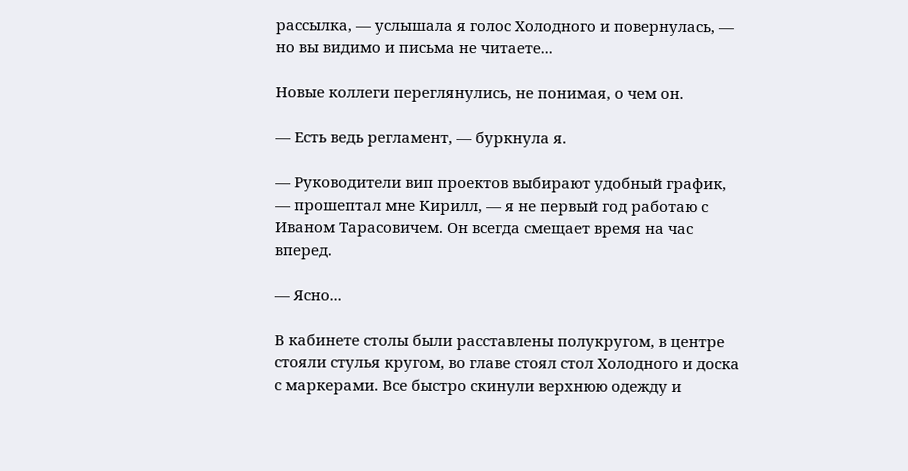рассылка, — услышала я голос Холодного и повернулась, — но вы видимо и письма не читаете...

Новые коллеги переглянулись, не понимая, о чем он.

— Есть ведь регламент, — буркнула я.

— Руководители вип проектов выбирают удобный график, — прошептал мне Кирилл, — я не первый год работаю с Иваном Тарасовичем. Он всегда смещает время на час вперед.

— Ясно...

В кабинете столы были расставлены полукругом, в центре стояли стулья кругом, во главе стоял стол Холодного и доска с маркерами. Все быстро скинули верхнюю одежду и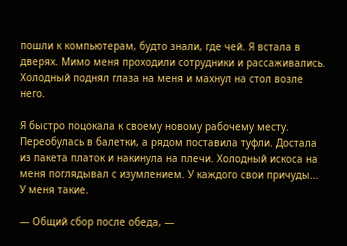пошли к компьютерам, будто знали, где чей. Я встала в дверях. Мимо меня проходили сотрудники и рассаживались. Холодный поднял глаза на меня и махнул на стол возле него.

Я быстро поцокала к своему новому рабочему месту. Переобулась в балетки, а рядом поставила туфли. Достала из пакета платок и накинула на плечи. Холодный искоса на меня поглядывал с изумлением. У каждого свои причуды... У меня такие.

— Общий сбор после обеда, —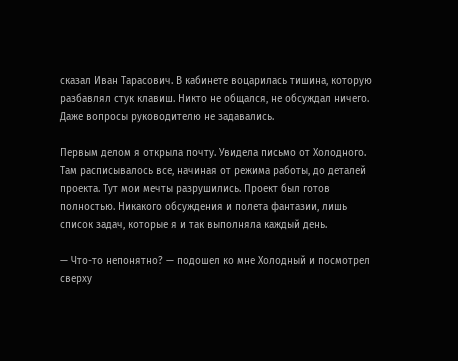сказал Иван Тарасович. В кабинете воцарилась тишина, которую разбавлял стук клавиш. Никто не общался, не обсуждал ничего. Даже вопросы руководителю не задавались.

Первым делом я открыла почту. Увидела письмо от Холодного. Там расписывалось все, начиная от режима работы, до деталей проекта. Тут мои мечты разрушились. Проект был готов полностью. Никакого обсуждения и полета фантазии, лишь список задач, которые я и так выполняла каждый день.

— Что-то непонятно? — подошел ко мне Холодный и посмотрел сверху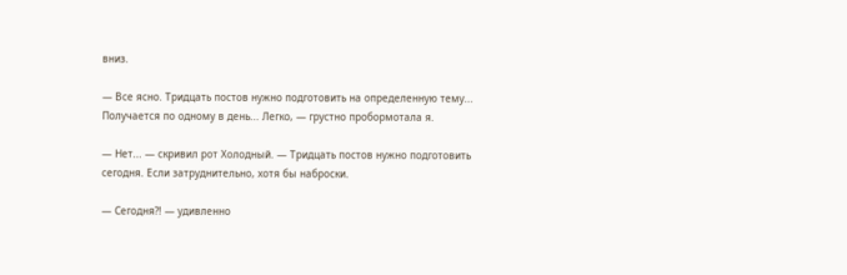вниз.

— Все ясно. Тридцать постов нужно подготовить на определенную тему... Получается по одному в день... Легко, — грустно пробормотала я.

— Нет... — скривил рот Холодный. — Тридцать постов нужно подготовить сегодня. Если затруднительно, хотя бы наброски.

— Сегодня?! — удивленно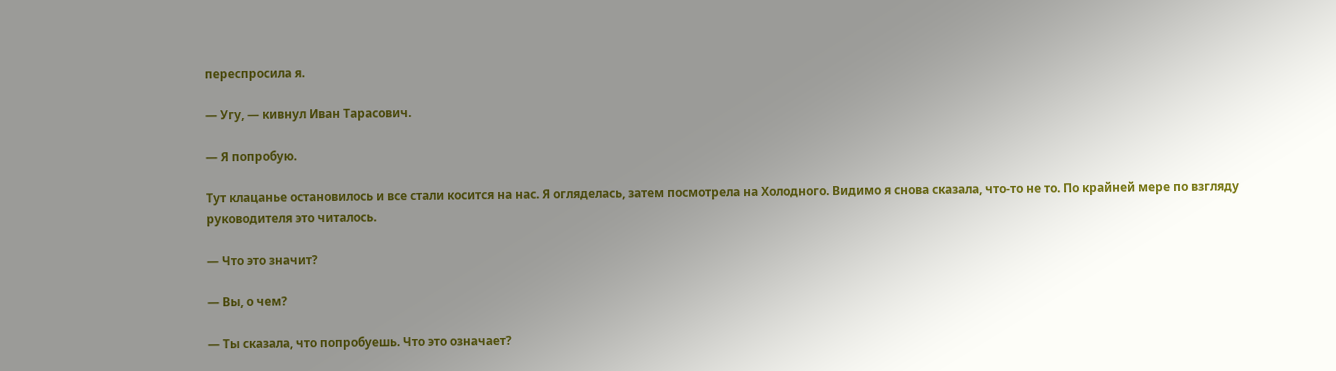переспросила я.

— Угу, — кивнул Иван Тарасович.

— Я попробую.

Тут клацанье остановилось и все стали косится на нас. Я огляделась, затем посмотрела на Холодного. Видимо я снова сказала, что-то не то. По крайней мере по взгляду руководителя это читалось.

— Что это значит?

— Вы, о чем?

— Ты сказала, что попробуешь. Что это означает?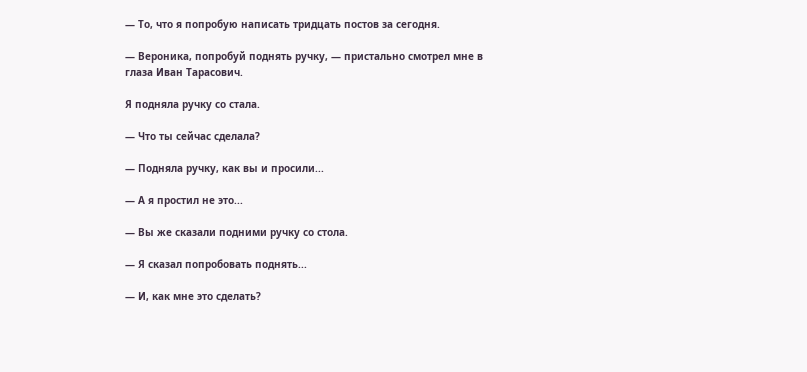— То, что я попробую написать тридцать постов за сегодня.

— Вероника, попробуй поднять ручку, — пристально смотрел мне в глаза Иван Тарасович.

Я подняла ручку со стала.

— Что ты сейчас сделала?

— Подняла ручку, как вы и просили...

— А я простил не это...

— Вы же сказали подними ручку со стола.

— Я сказал попробовать поднять...

— И, как мне это сделать?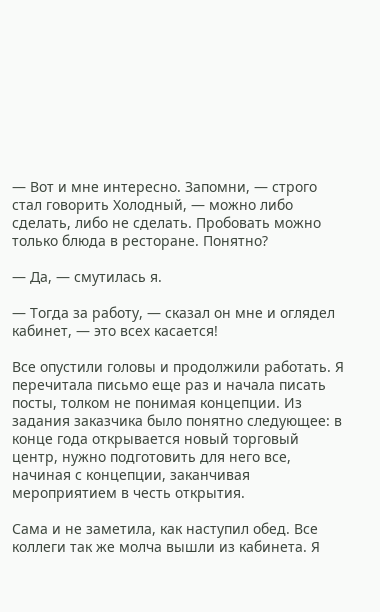— Вот и мне интересно. Запомни, — строго стал говорить Холодный, — можно либо сделать, либо не сделать. Пробовать можно только блюда в ресторане. Понятно?

— Да, — смутилась я.

— Тогда за работу, — сказал он мне и оглядел кабинет, — это всех касается!

Все опустили головы и продолжили работать. Я перечитала письмо еще раз и начала писать посты, толком не понимая концепции. Из задания заказчика было понятно следующее: в конце года открывается новый торговый центр, нужно подготовить для него все, начиная с концепции, заканчивая мероприятием в честь открытия.

Сама и не заметила, как наступил обед. Все коллеги так же молча вышли из кабинета. Я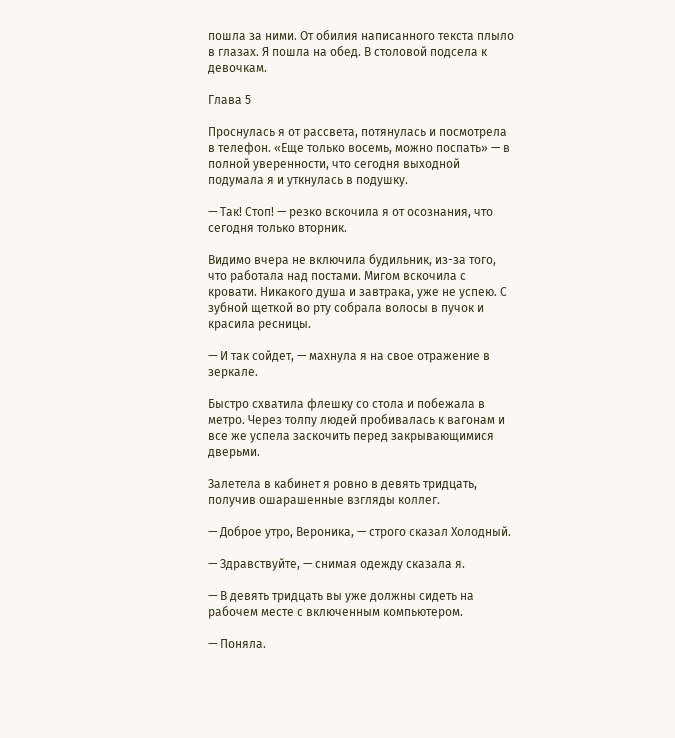пошла за ними. От обилия написанного текста плыло в глазах. Я пошла на обед. В столовой подсела к девочкам.

Глава 5

Проснулась я от рассвета, потянулась и посмотрела в телефон. «Еще только восемь, можно поспать» — в полной уверенности, что сегодня выходной подумала я и уткнулась в подушку.

— Так! Стоп! — резко вскочила я от осознания, что сегодня только вторник.

Видимо вчера не включила будильник, из-за того, что работала над постами. Мигом вскочила с кровати. Никакого душа и завтрака, уже не успею. С зубной щеткой во рту собрала волосы в пучок и красила ресницы.

— И так сойдет, — махнула я на свое отражение в зеркале.

Быстро схватила флешку со стола и побежала в метро. Через толпу людей пробивалась к вагонам и все же успела заскочить перед закрывающимися дверьми.

Залетела в кабинет я ровно в девять тридцать, получив ошарашенные взгляды коллег.

— Доброе утро, Вероника, — строго сказал Холодный.

— Здравствуйте, — снимая одежду сказала я.

— В девять тридцать вы уже должны сидеть на рабочем месте с включенным компьютером.

— Поняла.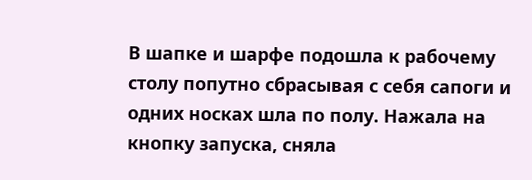В шапке и шарфе подошла к рабочему столу попутно сбрасывая с себя сапоги и одних носках шла по полу. Нажала на кнопку запуска, сняла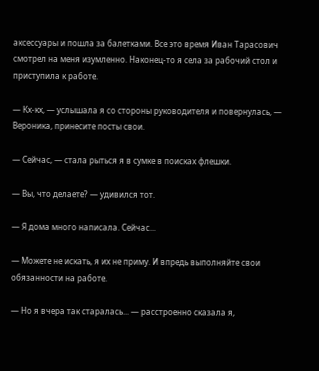аксессуары и пошла за балетками. Все это время Иван Тарасович смотрел на меня изумленно. Наконец-то я села за рабочий стол и приступила к работе.

— Кх-кх, — услышала я со стороны руководителя и повернулась, — Вероника, принесите посты свои.

— Сейчас, — стала рыться я в сумке в поисках флешки.

— Вы, что делаете? — удивился тот.

— Я дома много написала. Сейчас...

— Можете не искать, я их не приму. И впредь выполняйте свои обязанности на работе.

— Но я вчера так старалась... — расстроенно сказала я,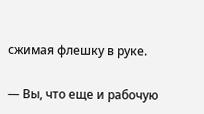сжимая флешку в руке.

— Вы, что еще и рабочую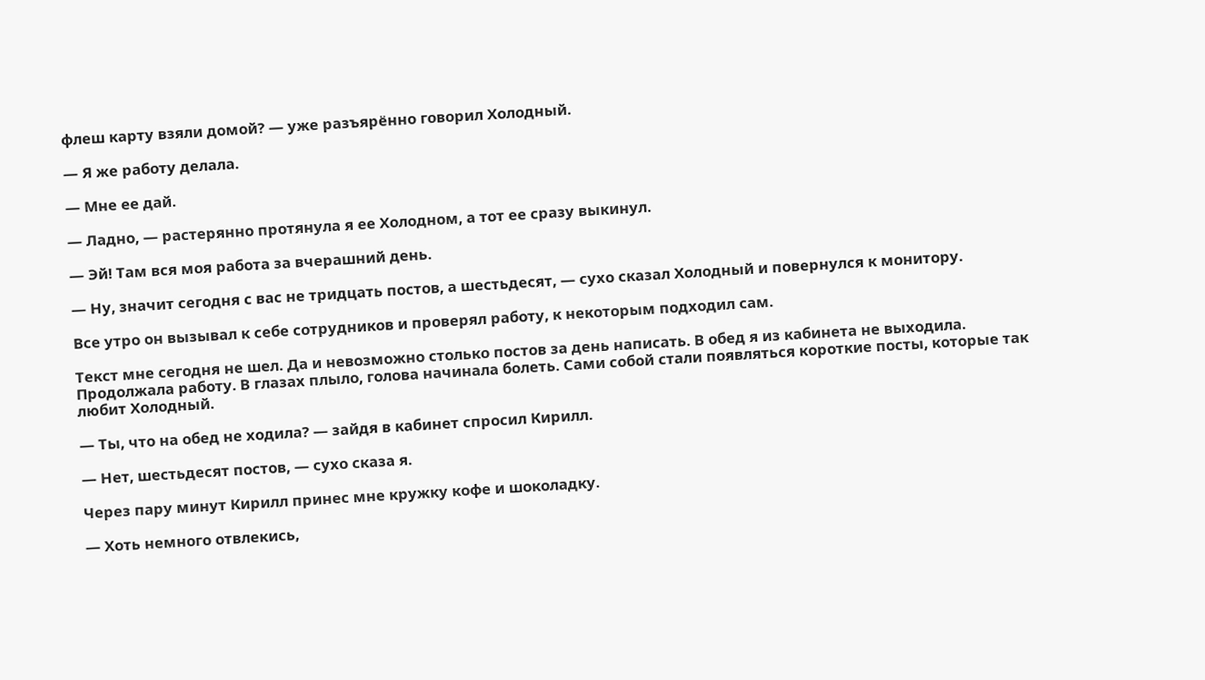флеш карту взяли домой? — уже разъярённо говорил Холодный.

— Я же работу делала.

— Мне ее дай.

— Ладно, — растерянно протянула я ее Холодном, а тот ее сразу выкинул.

— Эй! Там вся моя работа за вчерашний день.

— Ну, значит сегодня с вас не тридцать постов, а шестьдесят, — сухо сказал Холодный и повернулся к монитору.

Все утро он вызывал к себе сотрудников и проверял работу, к некоторым подходил сам.

Текст мне сегодня не шел. Да и невозможно столько постов за день написать. В обед я из кабинета не выходила. Продолжала работу. В глазах плыло, голова начинала болеть. Сами собой стали появляться короткие посты, которые так любит Холодный.

— Ты, что на обед не ходила? — зайдя в кабинет спросил Кирилл.

— Нет, шестьдесят постов, — сухо сказа я.

Через пару минут Кирилл принес мне кружку кофе и шоколадку.

— Хоть немного отвлекись,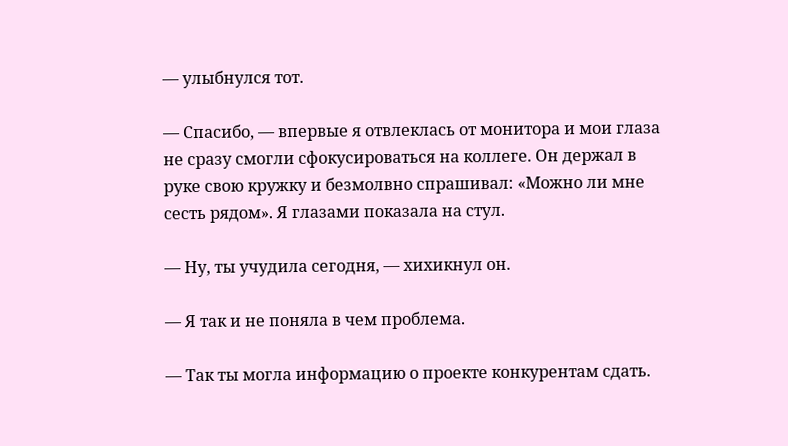— улыбнулся тот.

— Спасибо, — впервые я отвлеклась от монитора и мои глаза не сразу смогли сфокусироваться на коллеге. Он держал в руке свою кружку и безмолвно спрашивал: «Можно ли мне сесть рядом». Я глазами показала на стул.

— Ну, ты учудила сегодня, — хихикнул он.

— Я так и не поняла в чем проблема.

— Так ты могла информацию о проекте конкурентам сдать.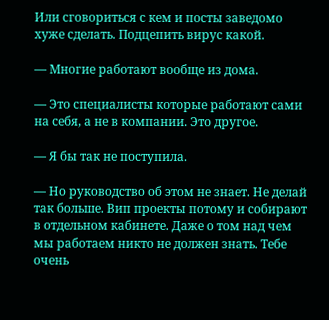Или сговориться с кем и посты заведомо хуже сделать. Подцепить вирус какой.

— Многие работают вообще из дома.

— Это специалисты которые работают сами на себя, а не в компании. Это другое.

— Я бы так не поступила.

— Но руководство об этом не знает. Не делай так больше. Вип проекты потому и собирают в отдельном кабинете. Даже о том над чем мы работаем никто не должен знать. Тебе очень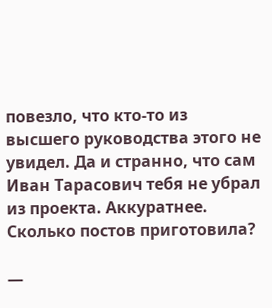повезло, что кто-то из высшего руководства этого не увидел. Да и странно, что сам Иван Тарасович тебя не убрал из проекта. Аккуратнее. Сколько постов приготовила?

—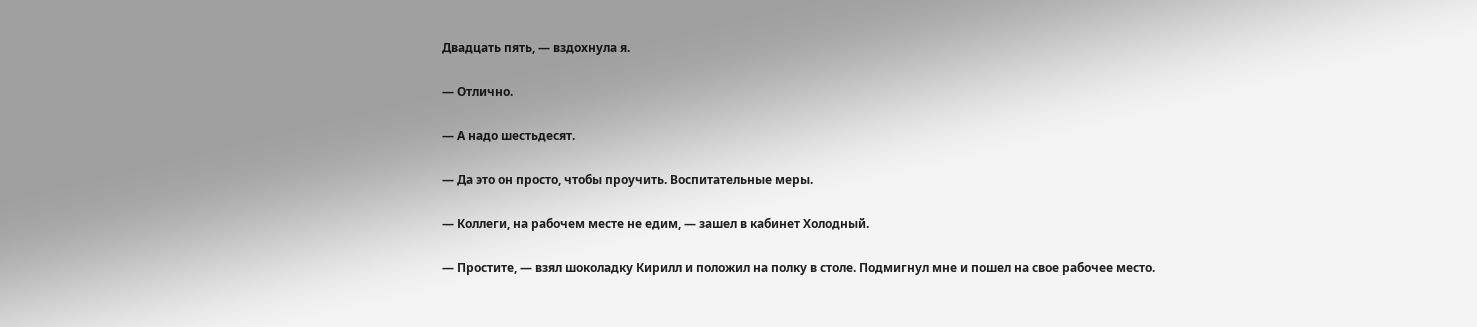Двадцать пять, — вздохнула я.

— Отлично.

— А надо шестьдесят.

— Да это он просто, чтобы проучить. Воспитательные меры.

— Коллеги, на рабочем месте не едим, — зашел в кабинет Холодный.

— Простите, — взял шоколадку Кирилл и положил на полку в столе. Подмигнул мне и пошел на свое рабочее место.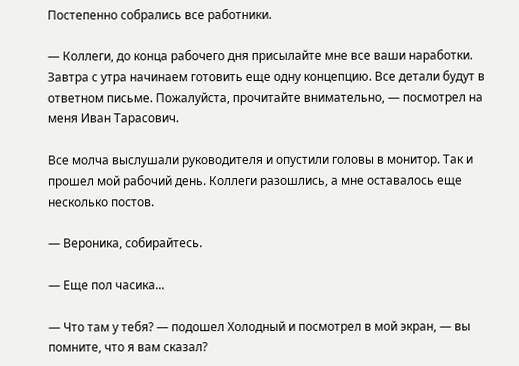Постепенно собрались все работники.

— Коллеги, до конца рабочего дня присылайте мне все ваши наработки. Завтра с утра начинаем готовить еще одну концепцию. Все детали будут в ответном письме. Пожалуйста, прочитайте внимательно, — посмотрел на меня Иван Тарасович.

Все молча выслушали руководителя и опустили головы в монитор. Так и прошел мой рабочий день. Коллеги разошлись, а мне оставалось еще несколько постов.

— Вероника, собирайтесь.

— Еще пол часика...

— Что там у тебя? — подошел Холодный и посмотрел в мой экран, — вы помните, что я вам сказал?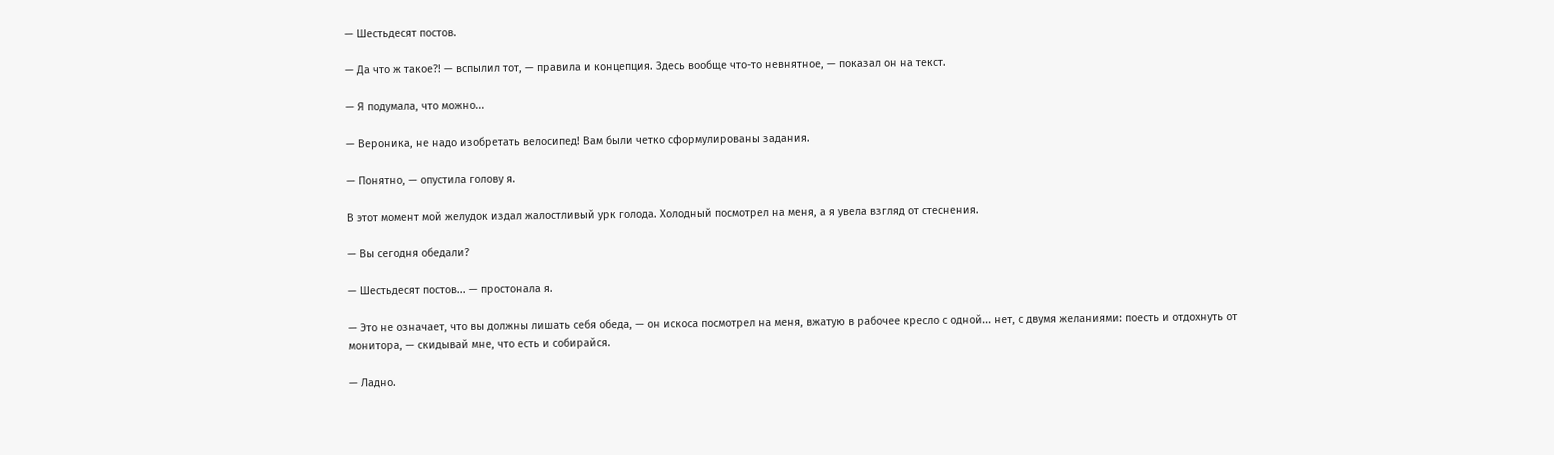— Шестьдесят постов.

— Да что ж такое?! — вспылил тот, — правила и концепция. Здесь вообще что-то невнятное, — показал он на текст.

— Я подумала, что можно...

— Вероника, не надо изобретать велосипед! Вам были четко сформулированы задания.

— Понятно, — опустила голову я.

В этот момент мой желудок издал жалостливый урк голода. Холодный посмотрел на меня, а я увела взгляд от стеснения.

— Вы сегодня обедали?

— Шестьдесят постов... — простонала я.

— Это не означает, что вы должны лишать себя обеда, — он искоса посмотрел на меня, вжатую в рабочее кресло с одной... нет, с двумя желаниями: поесть и отдохнуть от монитора, — скидывай мне, что есть и собирайся.

— Ладно.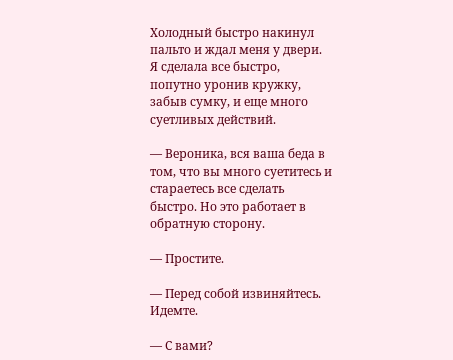Холодный быстро накинул пальто и ждал меня у двери. Я сделала все быстро, попутно уронив кружку, забыв сумку, и еще много суетливых действий.

— Вероника, вся ваша беда в том, что вы много суетитесь и стараетесь все сделать быстро. Но это работает в обратную сторону.

— Простите.

— Перед собой извиняйтесь. Идемте.

— С вами?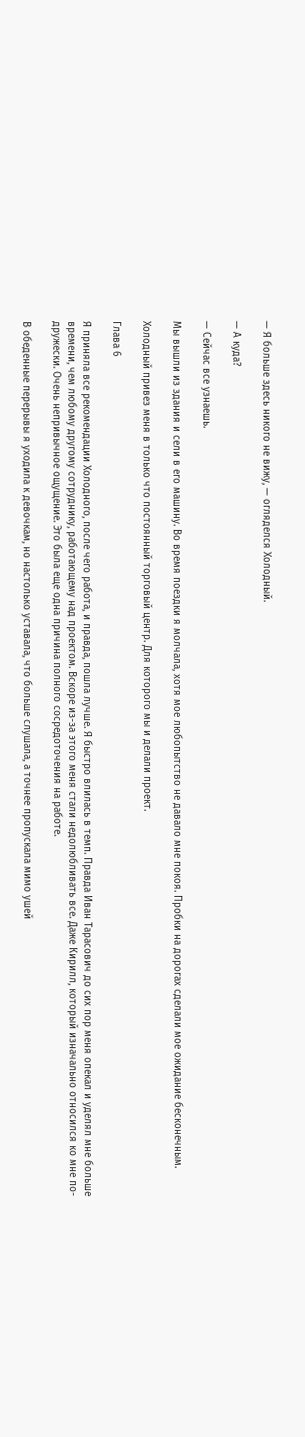— Я больше здесь никого не вижу, — огляделся Холодный.

— А куда?

— Сейчас все узнаешь.

Мы вышли из здания и сели в его машину. Во время поездки я молчала, хотя мое любопытство не давало мне покоя. Пробки на дорогах сделали мое ожидание бесконечным.

Холодный привез меня в только что постоянный торговый центр. Для которого мы и делали проект.

Глава 6

Я приняла все рекомендации Холодного, после чего работа, и правда, пошла лучше. Я быстро влилась в темп. Правда Иван Тарасович до сих пор меня опекал и уделял мне больше времени, чем любому другому сотруднику, работающему над проектом. Вскоре из-за этого меня стали недолюбливать все. Даже Кирилл, который изначально относился ко мне по-дружески. Очень непривычное ощущение. Это была еще одна причина полного сосредоточения на работе.

В обеденные перерывы я уходила к девочкам, но настолько уставала, что больше слушала, а точнее пропускала мимо ушей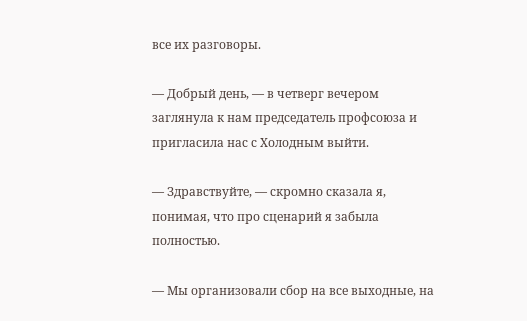все их разговоры.

— Добрый день, — в четверг вечером заглянула к нам председатель профсоюза и пригласила нас с Холодным выйти.

— Здравствуйте, — скромно сказала я, понимая, что про сценарий я забыла полностью.

— Мы организовали сбор на все выходные, на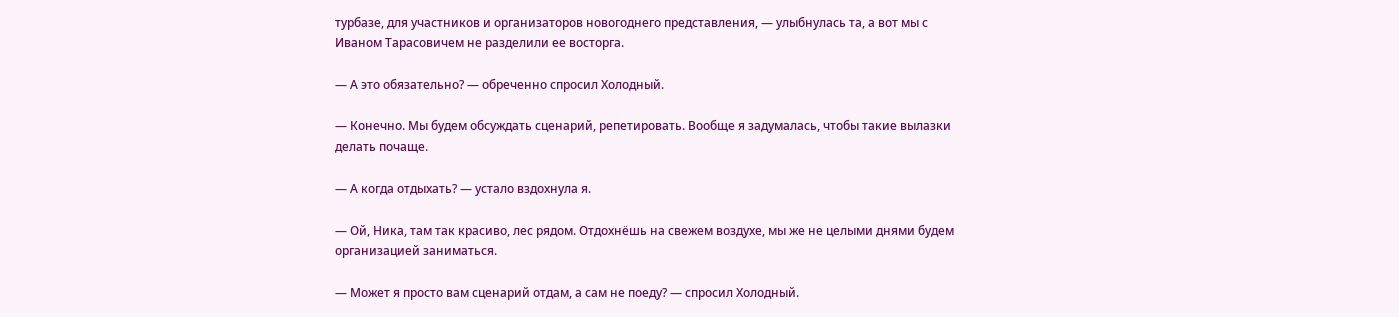турбазе, для участников и организаторов новогоднего представления, — улыбнулась та, а вот мы с Иваном Тарасовичем не разделили ее восторга.

— А это обязательно? — обреченно спросил Холодный.

— Конечно. Мы будем обсуждать сценарий, репетировать. Вообще я задумалась, чтобы такие вылазки делать почаще.

— А когда отдыхать? — устало вздохнула я.

— Ой, Ника, там так красиво, лес рядом. Отдохнёшь на свежем воздухе, мы же не целыми днями будем организацией заниматься.

— Может я просто вам сценарий отдам, а сам не поеду? — спросил Холодный.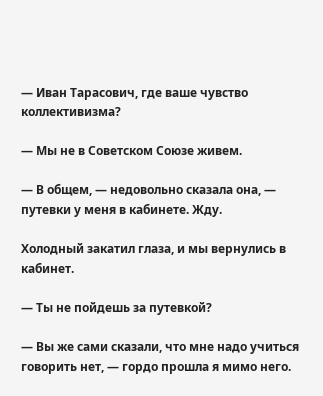— Иван Тарасович, где ваше чувство коллективизма?

— Мы не в Советском Союзе живем.

— В общем, — недовольно сказала она, — путевки у меня в кабинете. Жду.

Холодный закатил глаза, и мы вернулись в кабинет.

— Ты не пойдешь за путевкой?

— Вы же сами сказали, что мне надо учиться говорить нет, — гордо прошла я мимо него.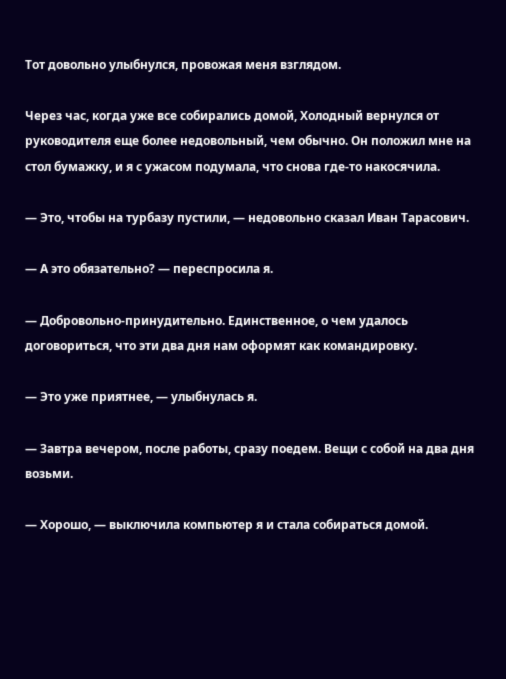Тот довольно улыбнулся, провожая меня взглядом.

Через час, когда уже все собирались домой, Холодный вернулся от руководителя еще более недовольный, чем обычно. Он положил мне на стол бумажку, и я с ужасом подумала, что снова где-то накосячила.

— Это, чтобы на турбазу пустили, — недовольно сказал Иван Тарасович.

— А это обязательно? — переспросила я.

— Добровольно-принудительно. Единственное, о чем удалось договориться, что эти два дня нам оформят как командировку.

— Это уже приятнее, — улыбнулась я.

— Завтра вечером, после работы, сразу поедем. Вещи с собой на два дня возьми.

— Хорошо, — выключила компьютер я и стала собираться домой.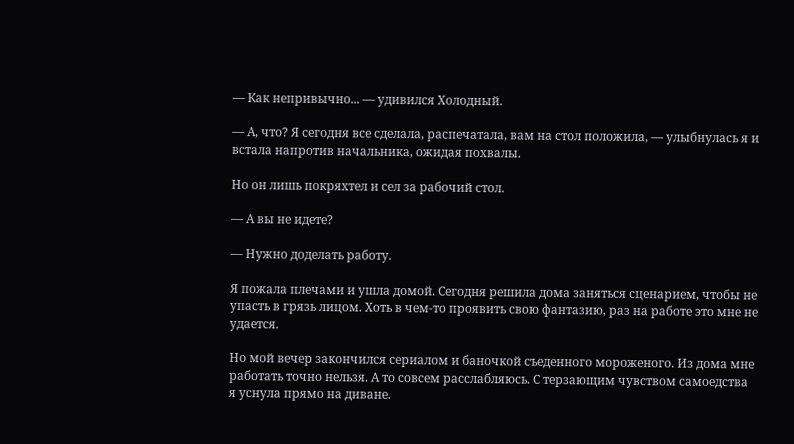— Как непривычно... — удивился Холодный.

— А, что? Я сегодня все сделала, распечатала, вам на стол положила, — улыбнулась я и встала напротив начальника, ожидая похвалы.

Но он лишь покряхтел и сел за рабочий стол.

— А вы не идете?

— Нужно доделать работу.

Я пожала плечами и ушла домой. Сегодня решила дома заняться сценарием, чтобы не упасть в грязь лицом. Хоть в чем-то проявить свою фантазию, раз на работе это мне не удается.

Но мой вечер закончился сериалом и баночкой съеденного мороженого. Из дома мне работать точно нельзя. А то совсем расслабляюсь. С терзающим чувством самоедства я уснула прямо на диване.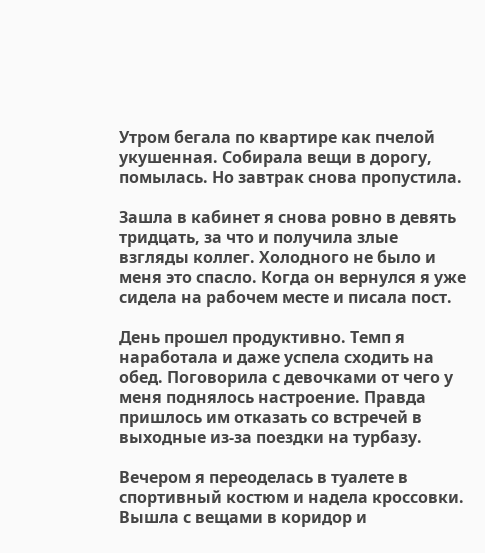Утром бегала по квартире как пчелой укушенная. Собирала вещи в дорогу, помылась. Но завтрак снова пропустила.

Зашла в кабинет я снова ровно в девять тридцать, за что и получила злые взгляды коллег. Холодного не было и меня это спасло. Когда он вернулся я уже сидела на рабочем месте и писала пост.

День прошел продуктивно. Темп я наработала и даже успела сходить на обед. Поговорила с девочками от чего у меня поднялось настроение. Правда пришлось им отказать со встречей в выходные из-за поездки на турбазу.

Вечером я переоделась в туалете в спортивный костюм и надела кроссовки. Вышла с вещами в коридор и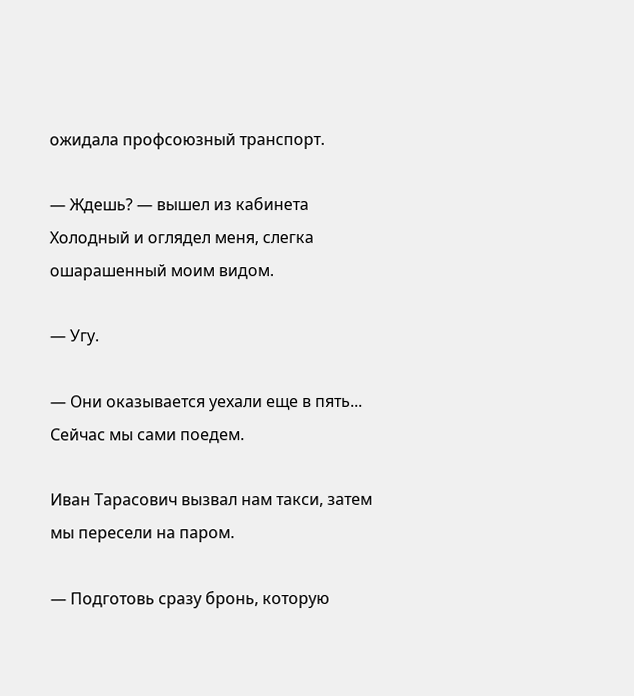ожидала профсоюзный транспорт.

— Ждешь? — вышел из кабинета Холодный и оглядел меня, слегка ошарашенный моим видом.

— Угу.

— Они оказывается уехали еще в пять... Сейчас мы сами поедем.

Иван Тарасович вызвал нам такси, затем мы пересели на паром.

— Подготовь сразу бронь, которую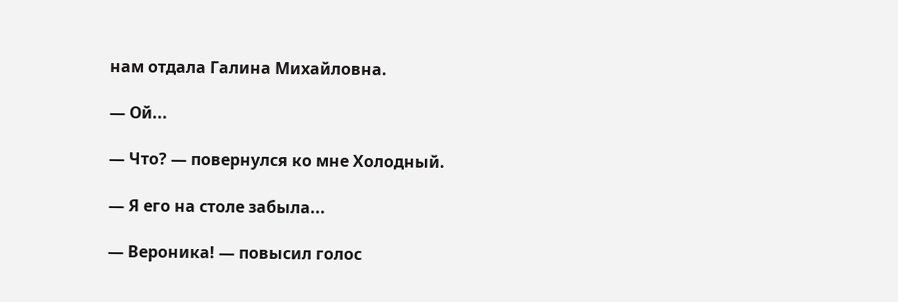нам отдала Галина Михайловна.

— Ой...

— Что? — повернулся ко мне Холодный.

— Я его на столе забыла...

— Вероника! — повысил голос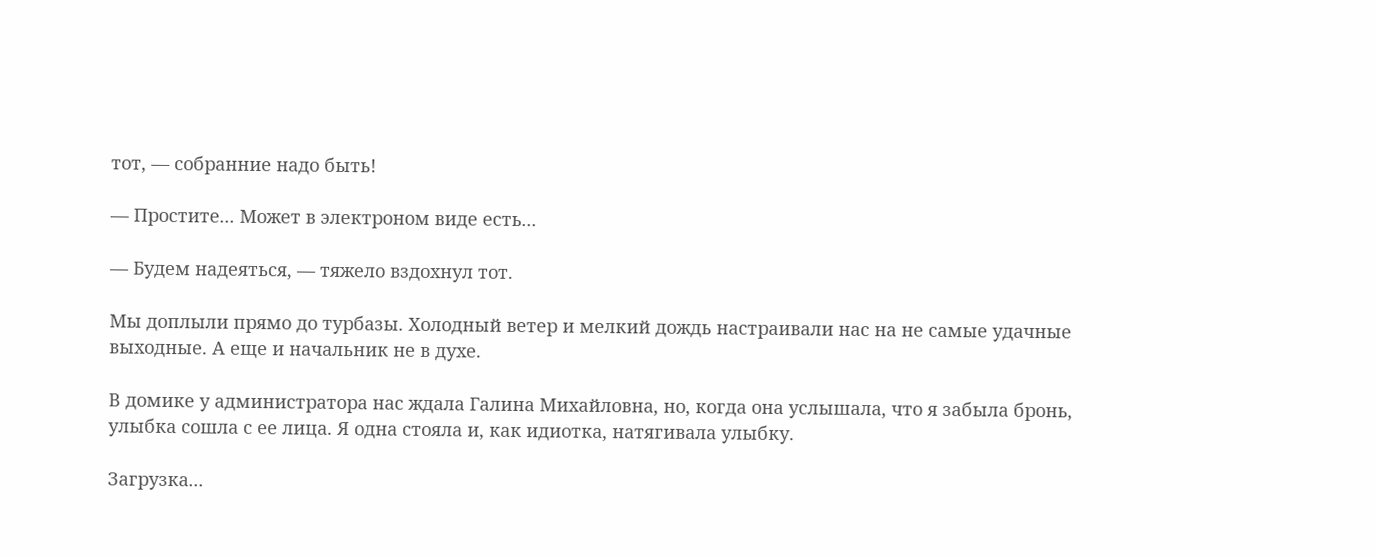тот, — собранние надо быть!

— Простите... Может в электроном виде есть...

— Будем надеяться, — тяжело вздохнул тот.

Мы доплыли прямо до турбазы. Холодный ветер и мелкий дождь настраивали нас на не самые удачные выходные. А еще и начальник не в духе.

В домике у администратора нас ждала Галина Михайловна, но, когда она услышала, что я забыла бронь, улыбка сошла с ее лица. Я одна стояла и, как идиотка, натягивала улыбку.

Загрузка...